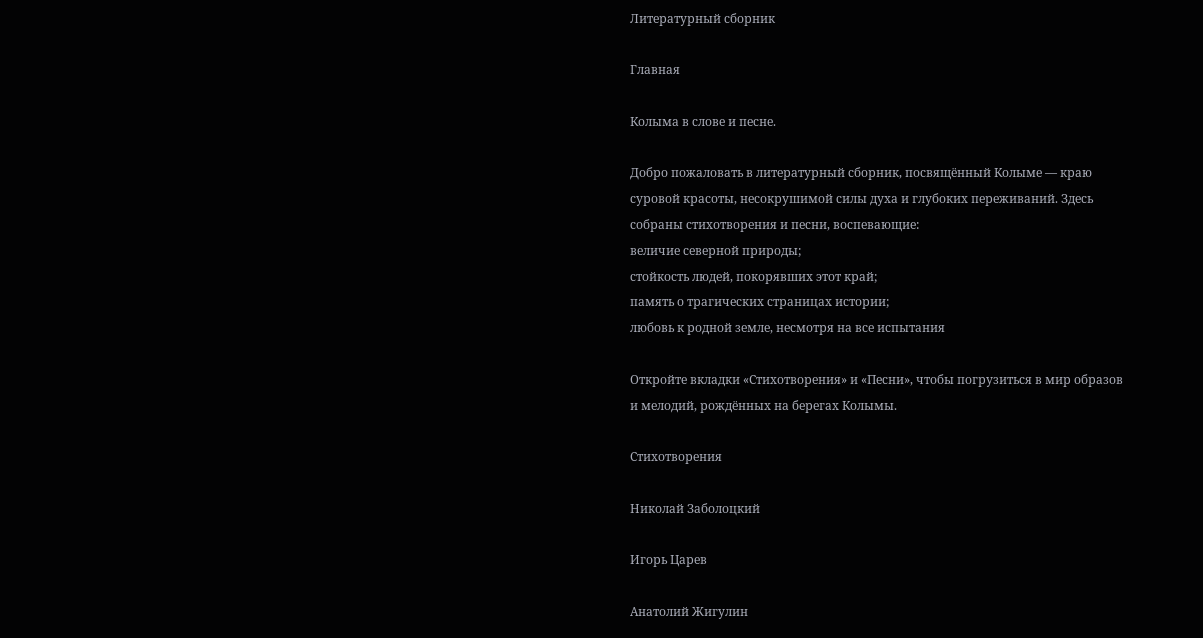Литературный сборник

Главная

Колыма в слове и песне.

Добро пожаловать в литературный сборник, посвящённый Колыме — краю суровой красоты, несокрушимой силы духа и глубоких переживаний. Здесь собраны стихотворения и песни, воспевающие:
величие северной природы;
стойкость людей, покорявших этот край;
память о трагических страницах истории;
любовь к родной земле, несмотря на все испытания

Откройте вкладки «Стихотворения» и «Песни», чтобы погрузиться в мир образов и мелодий, рождённых на берегах Колымы.

Стихотворения

Николай Заболоцкий

Игорь Царев

Анатолий Жигулин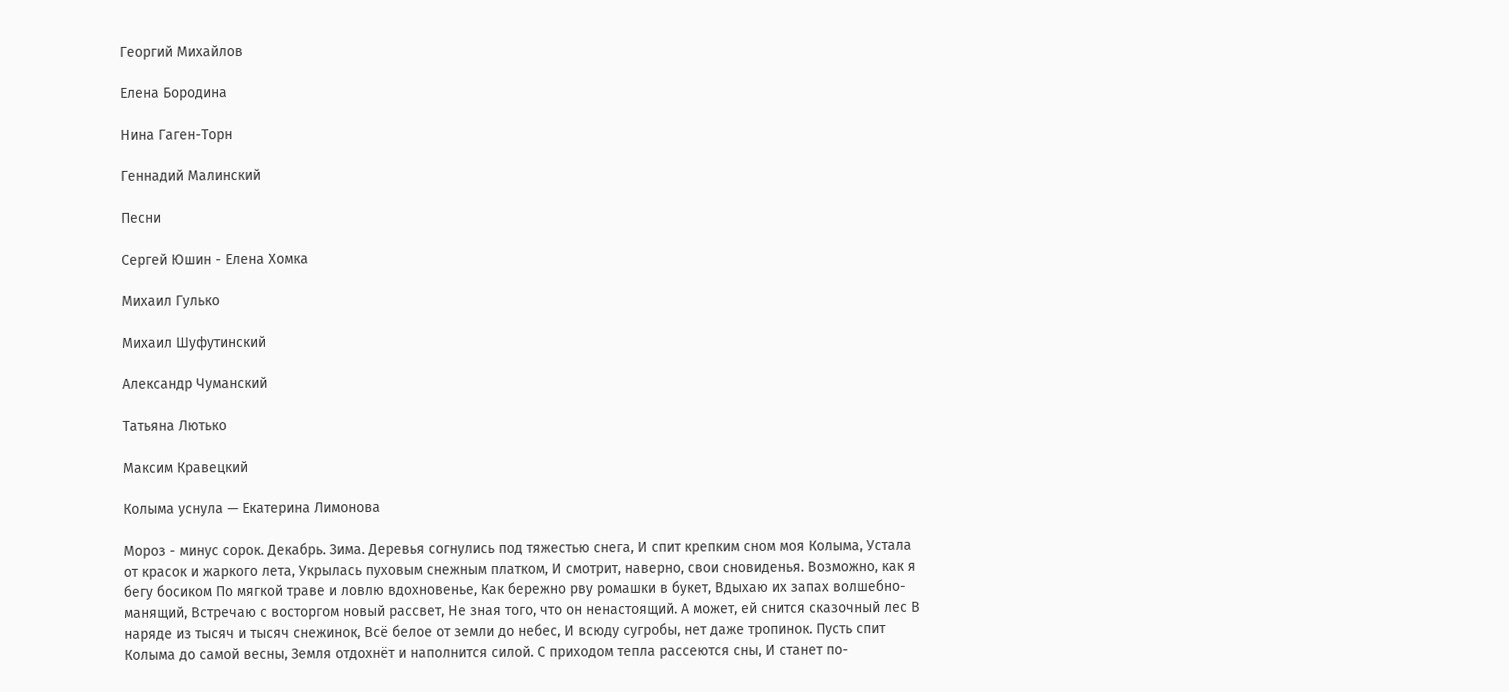Георгий Михайлов

Елена Бородина

Нина Гаген-Торн

Геннадий Малинский

Песни

Сергей Юшин - Елена Хомка

Михаил Гулько

Михаил Шуфутинский

Александр Чуманский

Татьяна Лютько

Максим Кравецкий

Колыма уснула — Екатерина Лимонова

Мороз - минус сорок. Декабрь. Зима. Деревья согнулись под тяжестью снега, И спит крепким сном моя Колыма, Устала от красок и жаркого лета, Укрылась пуховым снежным платком, И смотрит, наверно, свои сновиденья. Возможно, как я бегу босиком По мягкой траве и ловлю вдохновенье, Как бережно рву ромашки в букет, Вдыхаю их запах волшебно-манящий, Встречаю с восторгом новый рассвет, Не зная того, что он ненастоящий. А может, ей снится сказочный лес В наряде из тысяч и тысяч снежинок, Всё белое от земли до небес, И всюду сугробы, нет даже тропинок. Пусть спит Колыма до самой весны, Земля отдохнёт и наполнится силой. С приходом тепла рассеются сны, И станет по-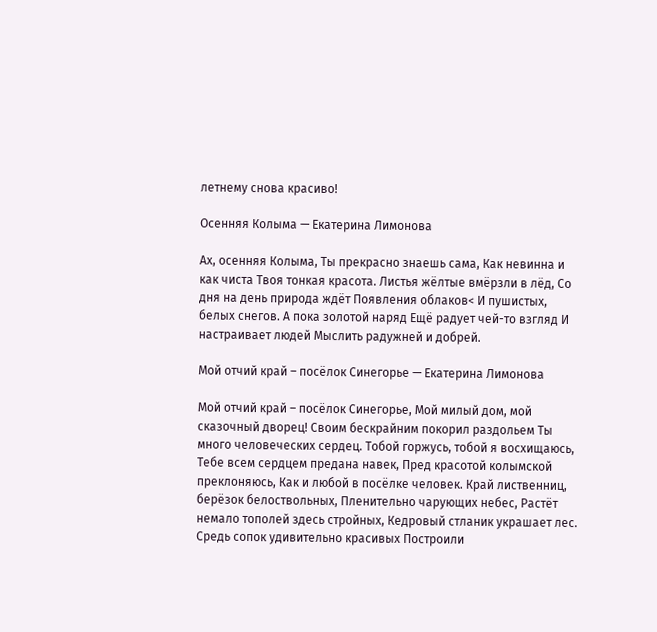летнему снова красиво!

Осенняя Колыма — Екатерина Лимонова

Ах, осенняя Колыма, Ты прекрасно знаешь сама, Как невинна и как чиста Твоя тонкая красота. Листья жёлтые вмёрзли в лёд, Со дня на день природа ждёт Появления облаков< И пушистых, белых снегов. А пока золотой наряд Ещё радует чей-то взгляд И настраивает людей Мыслить радужней и добрей.

Мой отчий край – посёлок Синегорье — Екатерина Лимонова

Мой отчий край – посёлок Синегорье, Мой милый дом, мой сказочный дворец! Своим бескрайним покорил раздольем Ты много человеческих сердец. Тобой горжусь, тобой я восхищаюсь, Тебе всем сердцем предана навек, Пред красотой колымской преклоняюсь, Как и любой в посёлке человек. Край лиственниц, берёзок белоствольных, Пленительно чарующих небес, Растёт немало тополей здесь стройных, Кедровый стланик украшает лес. Средь сопок удивительно красивых Построили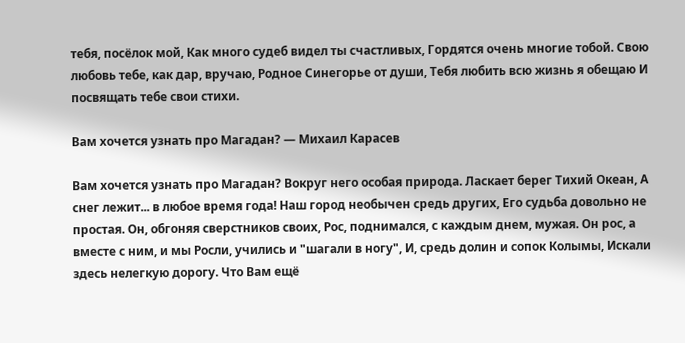тебя, посёлок мой, Как много судеб видел ты счастливых, Гордятся очень многие тобой. Свою любовь тебе, как дар, вручаю, Родное Синегорье от души, Тебя любить всю жизнь я обещаю И посвящать тебе свои стихи.

Вам хочется узнать про Магадан? — Михаил Карасев

Вам хочется узнать про Магадан? Вокруг него особая природа. Ласкает берег Тихий Океан, А снег лежит... в любое время года! Наш город необычен средь других, Его судьба довольно не простая. Он, обгоняя сверстников своих, Рос, поднимался, с каждым днем, мужая. Он рос, а вместе с ним, и мы Росли, учились и "шагали в ногу", И, средь долин и сопок Колымы, Искали здесь нелегкую дорогу. Что Вам ещё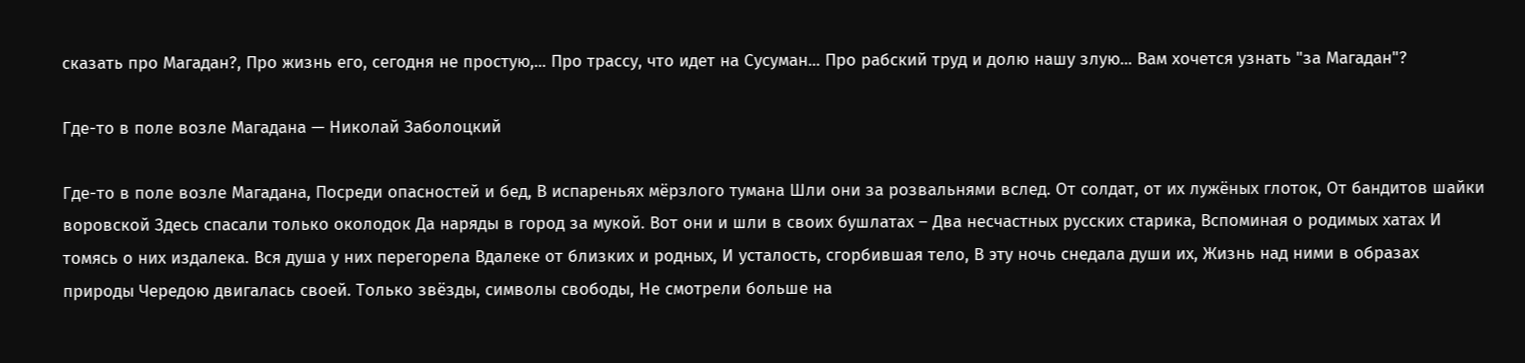сказать про Магадан?, Про жизнь его, сегодня не простую,... Про трассу, что идет на Сусуман... Про рабский труд и долю нашу злую... Вам хочется узнать "за Магадан"?

Где-то в поле возле Магадана — Николай Заболоцкий

Где-то в поле возле Магадана, Посреди опасностей и бед, В испареньях мёрзлого тумана Шли они за розвальнями вслед. От солдат, от их лужёных глоток, От бандитов шайки воровской Здесь спасали только околодок Да наряды в город за мукой. Вот они и шли в своих бушлатах – Два несчастных русских старика, Вспоминая о родимых хатах И томясь о них издалека. Вся душа у них перегорела Вдалеке от близких и родных, И усталость, сгорбившая тело, В эту ночь снедала души их, Жизнь над ними в образах природы Чередою двигалась своей. Только звёзды, символы свободы, Не смотрели больше на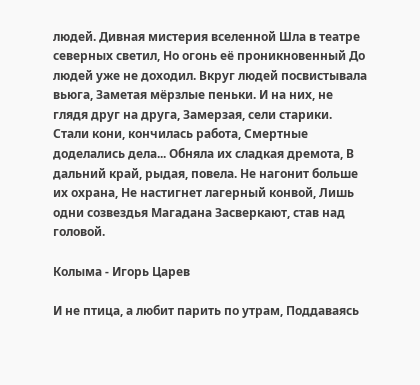людей. Дивная мистерия вселенной Шла в театре северных светил, Но огонь её проникновенный До людей уже не доходил. Вкруг людей посвистывала вьюга, Заметая мёрзлые пеньки. И на них, не глядя друг на друга, Замерзая, сели старики. Стали кони, кончилась работа, Смертные доделались дела... Обняла их сладкая дремота, В дальний край, рыдая, повела. Не нагонит больше их охрана, Не настигнет лагерный конвой, Лишь одни созвездья Магадана Засверкают, став над головой.

Колыма - Игорь Царев

И не птица, а любит парить по утрам, Поддаваясь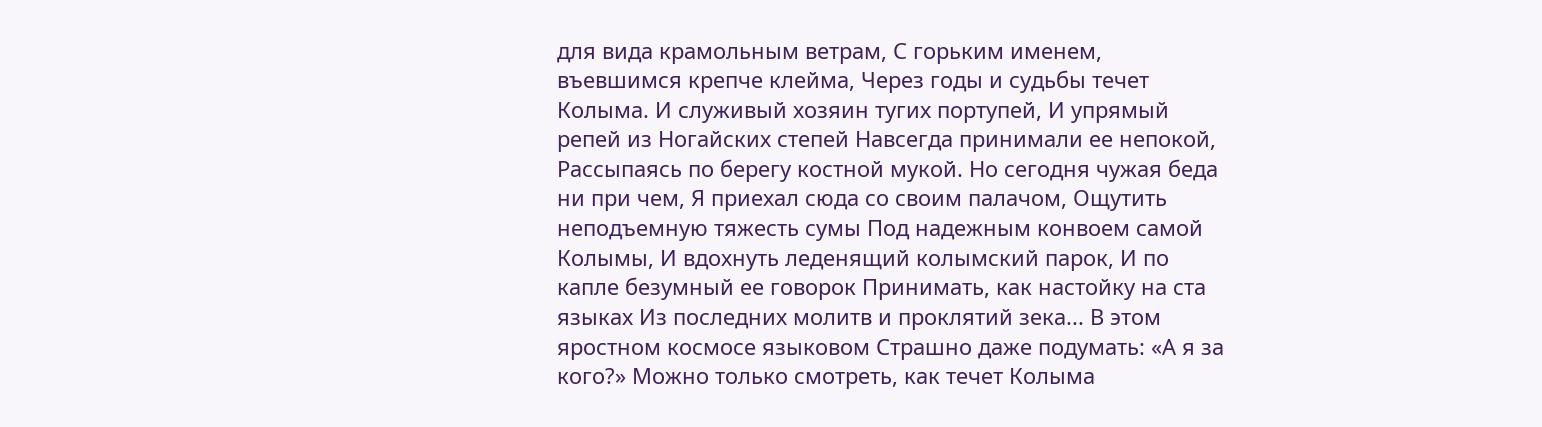для вида крамольным ветрам, С горьким именем, въевшимся крепче клейма, Через годы и судьбы течет Колыма. И служивый хозяин тугих портупей, И упрямый репей из Ногайских степей Навсегда принимали ее непокой, Рассыпаясь по берегу костной мукой. Но сегодня чужая беда ни при чем, Я приехал сюда со своим палачом, Ощутить неподъемную тяжесть сумы Под надежным конвоем самой Колымы, И вдохнуть леденящий колымский парок, И по капле безумный ее говорок Принимать, как настойку на ста языках Из последних молитв и проклятий зека... В этом яростном космосе языковом Страшно даже подумать: «А я за кого?» Можно только смотреть, как течет Колыма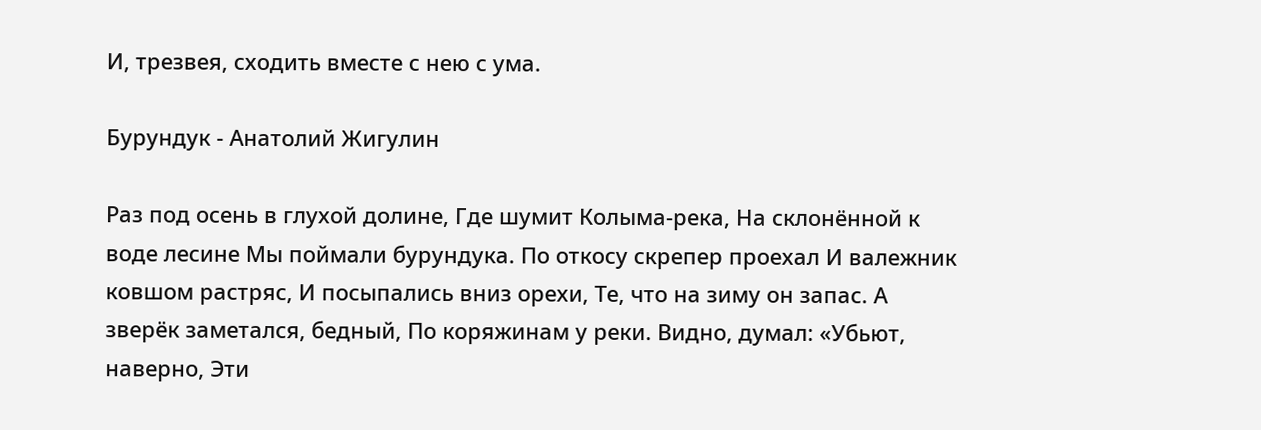И, трезвея, сходить вместе с нею с ума.

Бурундук - Анатолий Жигулин

Раз под осень в глухой долине, Где шумит Колыма-река, На склонённой к воде лесине Мы поймали бурундука. По откосу скрепер проехал И валежник ковшом растряс, И посыпались вниз орехи, Те, что на зиму он запас. А зверёк заметался, бедный, По коряжинам у реки. Видно, думал: «Убьют, наверно, Эти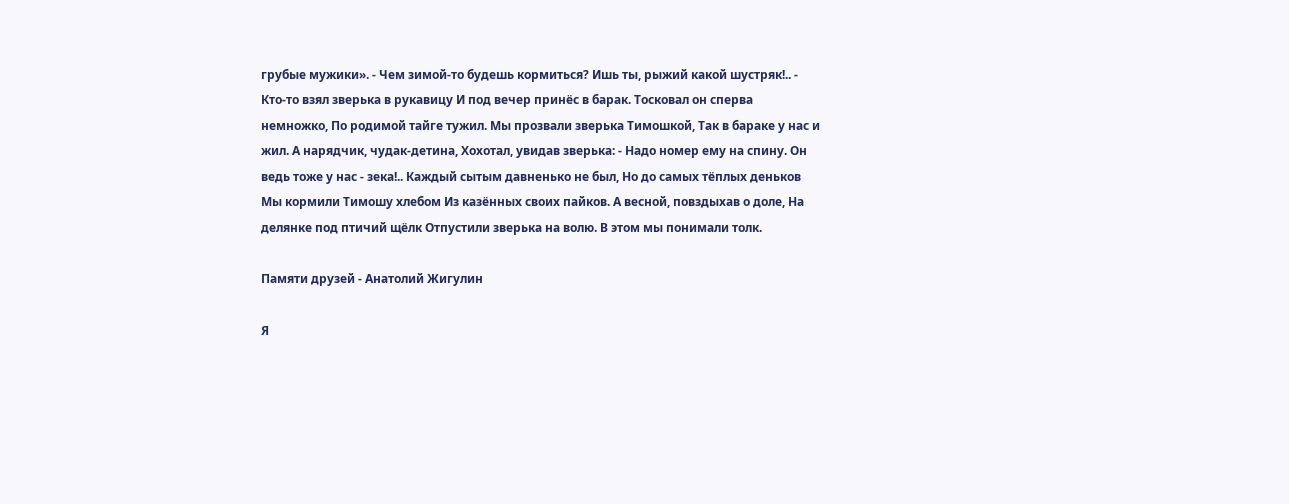грубые мужики». - Чем зимой-то будешь кормиться? Ишь ты, рыжий какой шустряк!.. - Кто-то взял зверька в рукавицу И под вечер принёс в барак. Тосковал он сперва немножко, По родимой тайге тужил. Мы прозвали зверька Тимошкой, Так в бараке у нас и жил. А нарядчик, чудак-детина, Хохотал, увидав зверька: - Надо номер ему на спину. Он ведь тоже у нас - зека!.. Каждый сытым давненько не был, Но до самых тёплых деньков Мы кормили Тимошу хлебом Из казённых своих пайков. А весной, повздыхав о доле, На делянке под птичий щёлк Отпустили зверька на волю. В этом мы понимали толк.

Памяти друзей - Анатолий Жигулин

Я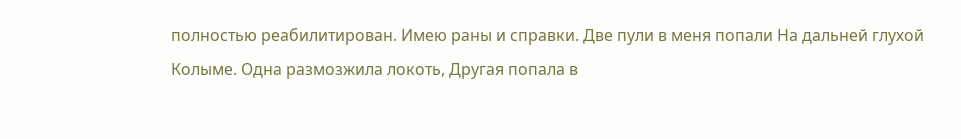полностью реабилитирован. Имею раны и справки. Две пули в меня попали На дальней глухой Колыме. Одна размозжила локоть, Другая попала в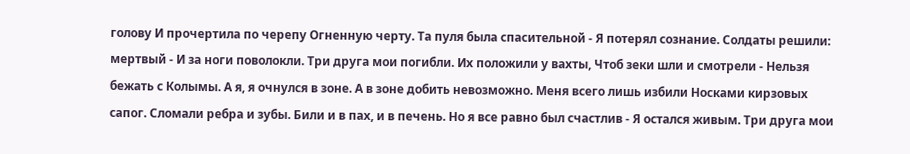голову И прочертила по черепу Огненную черту. Та пуля была спасительной - Я потерял сознание. Солдаты решили: мертвый - И за ноги поволокли. Три друга мои погибли. Их положили у вахты, Чтоб зеки шли и смотрели - Нельзя бежать с Колымы. А я, я очнулся в зоне. А в зоне добить невозможно. Меня всего лишь избили Носками кирзовых сапог. Сломали ребра и зубы. Били и в пах, и в печень. Но я все равно был счастлив - Я остался живым. Три друга мои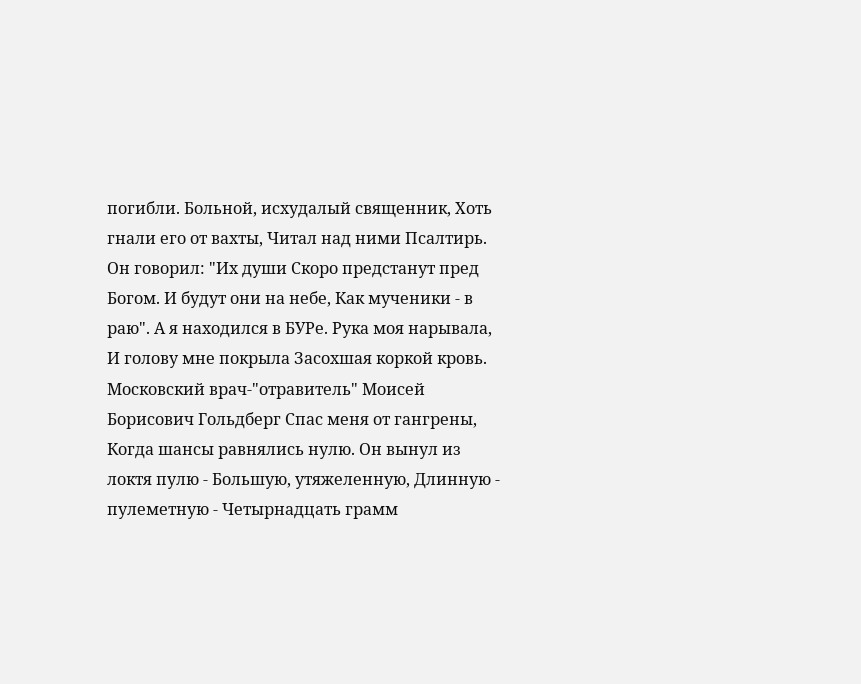погибли. Больной, исхудалый священник, Хоть гнали его от вахты, Читал над ними Псалтирь. Он говорил: "Их души Скоро предстанут пред Богом. И будут они на небе, Как мученики - в раю". А я находился в БУРе. Рука моя нарывала, И голову мне покрыла Засохшая коркой кровь. Московский врач-"отравитель" Моисей Борисович Гольдберг Спас меня от гангрены, Когда шансы равнялись нулю. Он вынул из локтя пулю - Большую, утяжеленную, Длинную - пулеметную - Четырнадцать грамм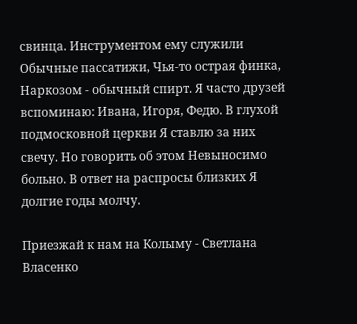свинца. Инструментом ему служили Обычные пассатижи, Чья-то острая финка, Наркозом - обычный спирт. Я часто друзей вспоминаю: Ивана, Игоря, Федю. В глухой подмосковной церкви Я ставлю за них свечу. Но говорить об этом Невыносимо больно. В ответ на распросы близких Я долгие годы молчу.

Приезжай к нам на Колыму - Светлана Власенко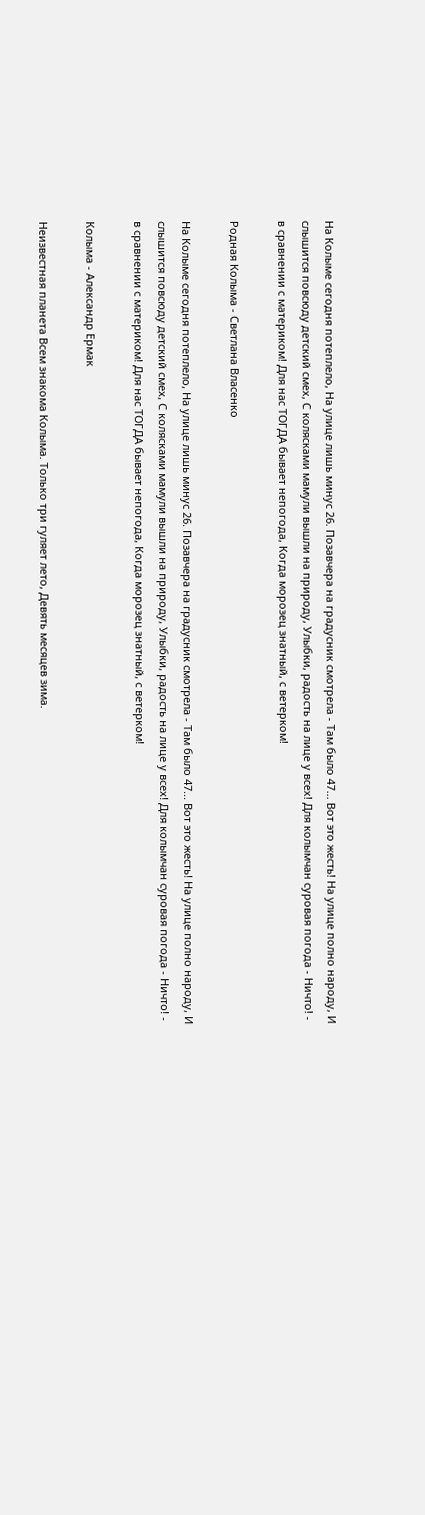На Колыме сегодня потеплело, На улице лишь минус 26. Позавчера на градусник смотрела - Там было 47... Вот это жесть! На улице полно народу, И слышится повсюду детский смех, С колясками мамули вышли на природу, Улыбки, радость на лице у всех! Для колымчан суровая погода - Ничто! - в сравнении с материком! Для нас ТОГДА бывает непогода, Когда морозец знатный, с ветерком!

Родная Колыма - Светлана Власенко

На Колыме сегодня потеплело, На улице лишь минус 26. Позавчера на градусник смотрела - Там было 47... Вот это жесть! На улице полно народу, И слышится повсюду детский смех, С колясками мамули вышли на природу, Улыбки, радость на лице у всех! Для колымчан суровая погода - Ничто! - в сравнении с материком! Для нас ТОГДА бывает непогода, Когда морозец знатный, с ветерком!

Колыма - Александр Ермак

Неизвестная планета Всем знакома Колыма. Только три гуляет лето, Девять месяцев зима.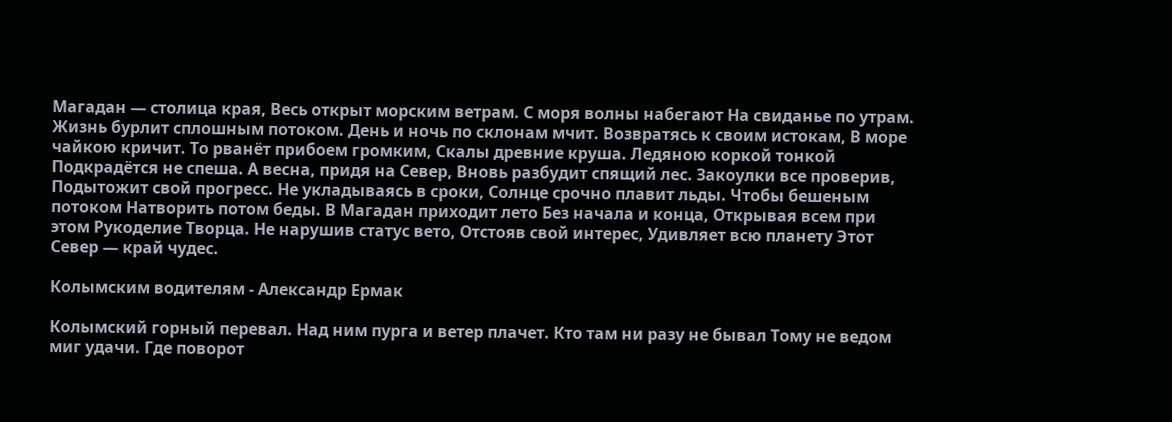Магадан — столица края, Весь открыт морским ветрам. С моря волны набегают На свиданье по утрам. Жизнь бурлит сплошным потоком. День и ночь по склонам мчит. Возвратясь к своим истокам, В море чайкою кричит. То рванёт прибоем громким, Скалы древние круша. Ледяною коркой тонкой Подкрадётся не спеша. А весна, придя на Север, Вновь разбудит спящий лес. Закоулки все проверив, Подытожит свой прогресс. Не укладываясь в сроки, Солнце срочно плавит льды. Чтобы бешеным потоком Натворить потом беды. В Магадан приходит лето Без начала и конца, Открывая всем при этом Рукоделие Творца. Не нарушив статус вето, Отстояв свой интерес, Удивляет всю планету Этот Север — край чудес.

Колымским водителям - Александр Ермак

Колымский горный перевал. Над ним пурга и ветер плачет. Кто там ни разу не бывал Тому не ведом миг удачи. Где поворот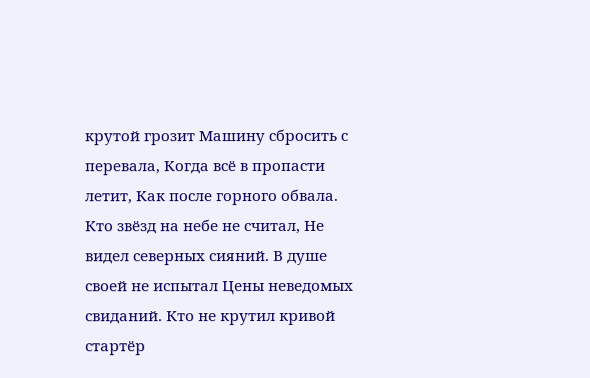крутой грозит Машину сбросить с перевала, Когда всё в пропасти летит, Как после горного обвала. Кто звёзд на небе не считал, Не видел северных сияний. В душе своей не испытал Цены неведомых свиданий. Кто не крутил кривой стартёр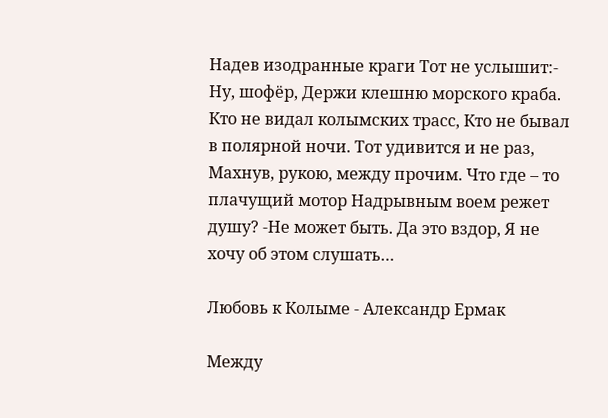Надев изодранные краги Тот не услышит:- Ну, шофёр, Держи клешню морского краба. Кто не видал колымских трасс, Кто не бывал в полярной ночи. Тот удивится и не раз, Махнув, рукою, между прочим. Что где – то плачущий мотор Надрывным воем режет душу? -Не может быть. Да это вздор, Я не хочу об этом слушать…

Любовь к Колыме - Александр Ермак

Между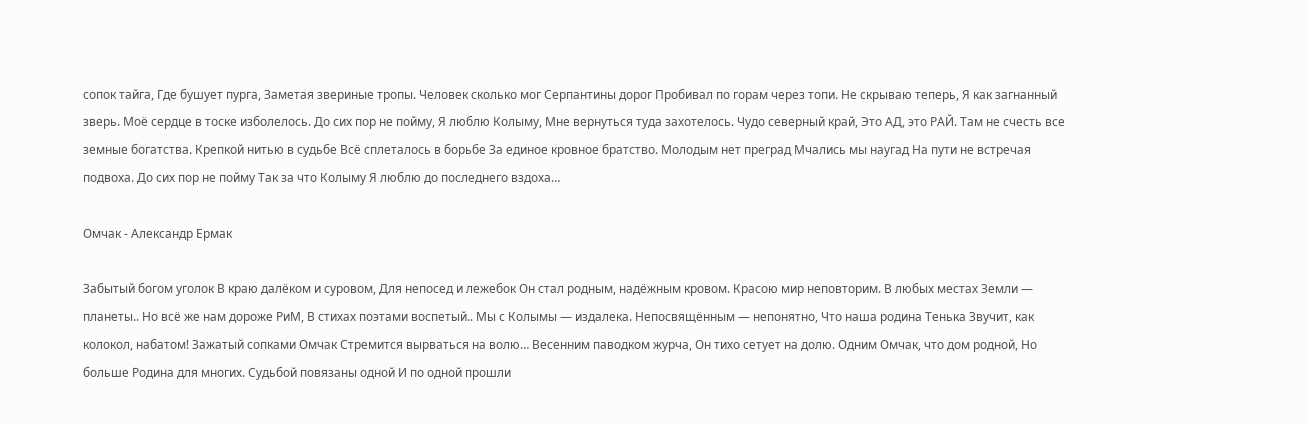сопок тайга, Где бушует пурга, Заметая звериные тропы. Человек сколько мог Серпантины дорог Пробивал по горам через топи. Не скрываю теперь, Я как загнанный зверь. Моё сердце в тоске изболелось. До сих пор не пойму, Я люблю Колыму, Мне вернуться туда захотелось. Чудо северный край, Это АД, это РАЙ. Там не счесть все земные богатства. Крепкой нитью в судьбе Всё сплеталось в борьбе За единое кровное братство. Молодым нет преград Мчались мы наугад На пути не встречая подвоха. До сих пор не пойму Так за что Колыму Я люблю до последнего вздоха…

Омчак - Александр Ермак

Забытый богом уголок В краю далёком и суровом, Для непосед и лежебок Он стал родным, надёжным кровом. Красою мир неповторим. В любых местах Земли — планеты.. Но всё же нам дороже РиМ, В стихах поэтами воспетый.. Мы с Колымы — издалека. Непосвящённым — непонятно, Что наша родина Тенька Звучит, как колокол, набатом! Зажатый сопками Омчак Стремится вырваться на волю… Весенним паводком журча, Он тихо сетует на долю. Одним Омчак, что дом родной, Но больше Родина для многих. Судьбой повязаны одной И по одной прошли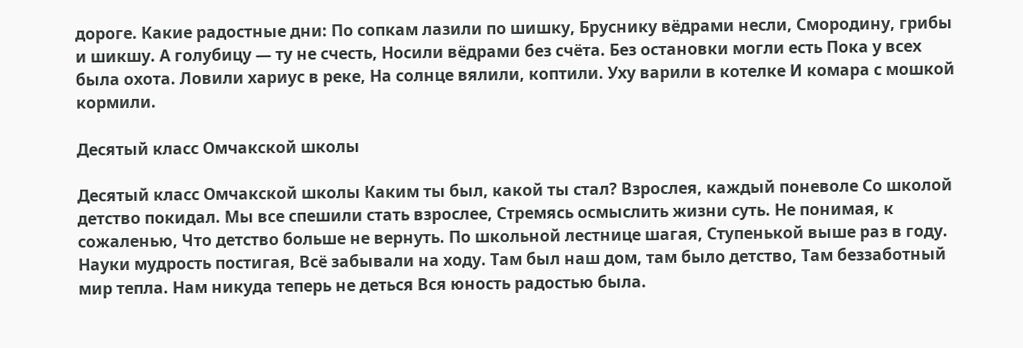дороге. Какие радостные дни: По сопкам лазили по шишку, Бруснику вёдрами несли, Смородину, грибы и шикшу. А голубицу — ту не счесть, Носили вёдрами без счёта. Без остановки могли есть Пока у всех была охота. Ловили хариус в реке, На солнце вялили, коптили. Уху варили в котелке И комара с мошкой кормили.

Десятый класс Омчакской школы

Десятый класс Омчакской школы Каким ты был, какой ты стал? Взрослея, каждый поневоле Со школой детство покидал. Мы все спешили стать взрослее, Стремясь осмыслить жизни суть. Не понимая, к сожаленью, Что детство больше не вернуть. По школьной лестнице шагая, Ступенькой выше раз в году. Науки мудрость постигая, Всё забывали на ходу. Там был наш дом, там было детство, Там беззаботный мир тепла. Нам никуда теперь не деться Вся юность радостью была.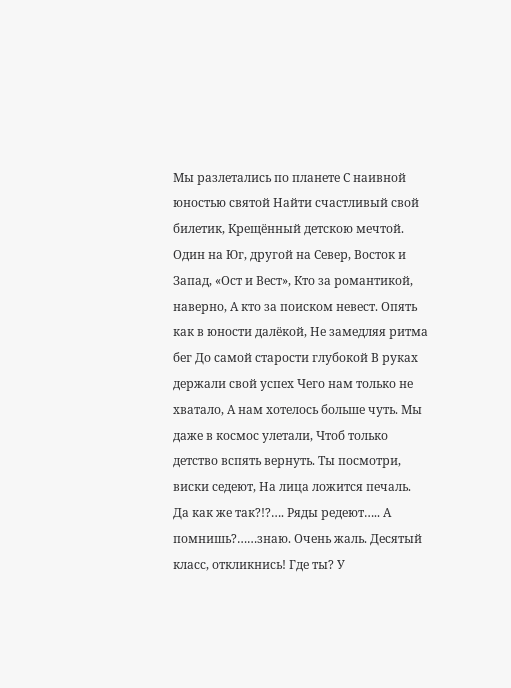Мы разлетались по планете С наивной юностью святой Найти счастливый свой билетик, Крещённый детскою мечтой. Один на Юг, другой на Север, Восток и Запад, «Ост и Вест», Кто за романтикой, наверно, А кто за поиском невест. Опять как в юности далёкой, Не замедляя ритма бег До самой старости глубокой В руках держали свой успех Чего нам только не хватало, А нам хотелось больше чуть. Мы даже в космос улетали, Чтоб только детство вспять вернуть. Ты посмотри, виски седеют, На лица ложится печаль. Да как же так?!?…. Ряды редеют….. А помнишь?……знаю. Очень жаль. Десятый класс, откликнись! Где ты? У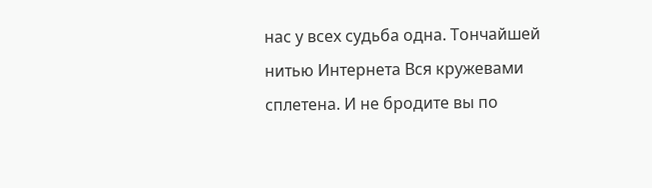нас у всех судьба одна. Тончайшей нитью Интернета Вся кружевами сплетена. И не бродите вы по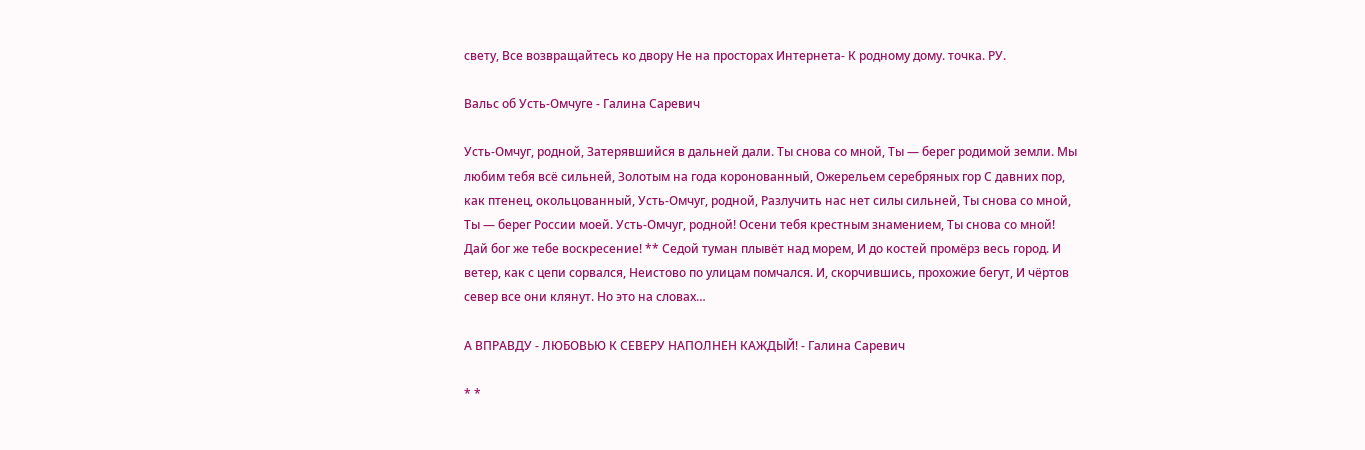свету, Все возвращайтесь ко двору Не на просторах Интернета- К родному дому. точка. РУ.

Вальс об Усть-Омчуге - Галина Саревич

Усть‑Омчуг, родной, Затерявшийся в дальней дали. Ты снова со мной, Ты — берег родимой земли. Мы любим тебя всё сильней, Золотым на года коронованный, Ожерельем серебряных гор С давних пор, как птенец, окольцованный, Усть‑Омчуг, родной, Разлучить нас нет силы сильней, Ты снова со мной, Ты — берег России моей. Усть‑Омчуг, родной! Осени тебя крестным знамением, Ты снова со мной! Дай бог же тебе воскресение! ** Седой туман плывёт над морем, И до костей промёрз весь город. И ветер, как с цепи сорвался, Неистово по улицам помчался. И, скорчившись, прохожие бегут, И чёртов север все они клянут. Но это на словах…

А ВПРАВДУ - ЛЮБОВЬЮ К СЕВЕРУ НАПОЛНЕН КАЖДЫЙ! - Галина Саревич

* *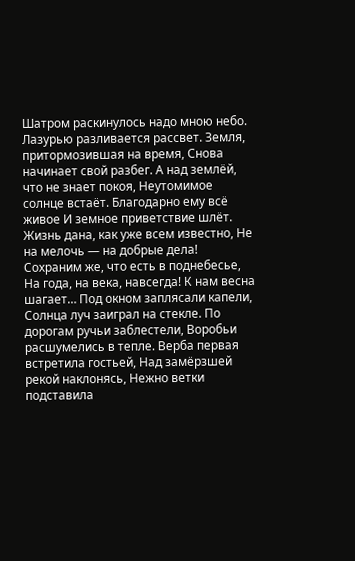Шатром раскинулось надо мною небо. Лазурью разливается рассвет. Земля, притормозившая на время, Снова начинает свой разбег. А над землёй, что не знает покоя, Неутомимое солнце встаёт. Благодарно ему всё живое И земное приветствие шлёт. Жизнь дана, как уже всем известно, Не на мелочь — на добрые дела! Сохраним же, что есть в поднебесье, На года, на века, навсегда! К нам весна шагает… Под окном заплясали капели, Солнца луч заиграл на стекле. По дорогам ручьи заблестели, Воробьи расшумелись в тепле. Верба первая встретила гостьей, Над замёрзшей рекой наклонясь, Нежно ветки подставила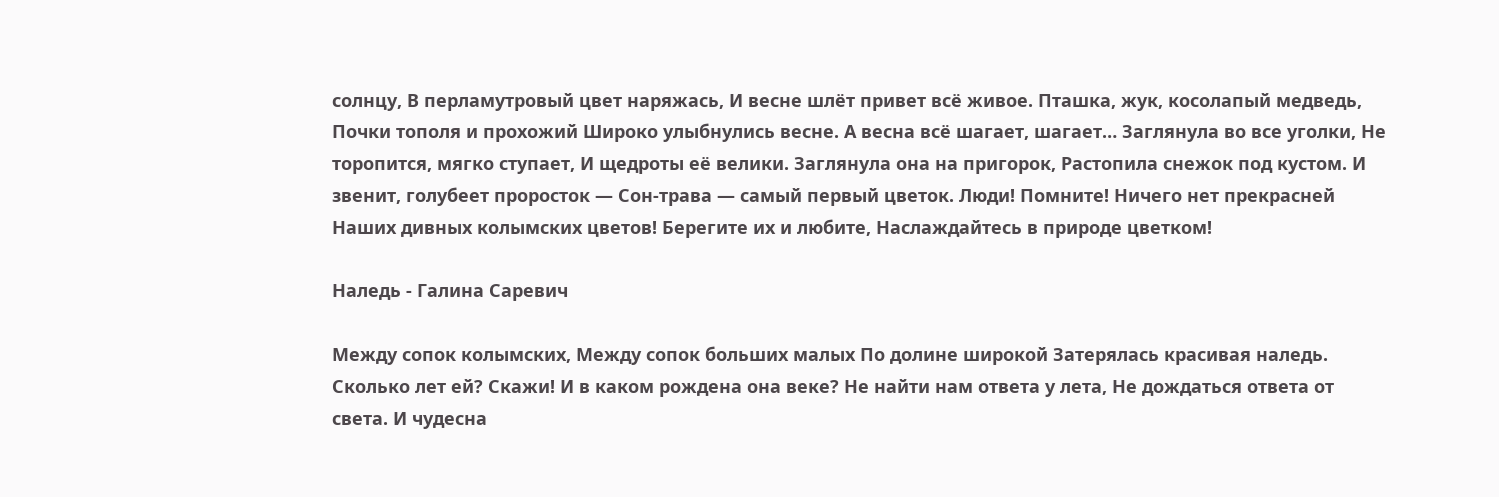солнцу, В перламутровый цвет наряжась, И весне шлёт привет всё живое. Пташка, жук, косолапый медведь, Почки тополя и прохожий Широко улыбнулись весне. А весна всё шагает, шагает… Заглянула во все уголки, Не торопится, мягко ступает, И щедроты её велики. Заглянула она на пригорок, Растопила снежок под кустом. И звенит, голубеет проросток — Сон‑трава — самый первый цветок. Люди! Помните! Ничего нет прекрасней Наших дивных колымских цветов! Берегите их и любите, Наслаждайтесь в природе цветком!

Наледь - Галина Саревич

Между сопок колымских, Между сопок больших малых По долине широкой Затерялась красивая наледь. Сколько лет ей? Скажи! И в каком рождена она веке? Не найти нам ответа у лета, Не дождаться ответа от света. И чудесна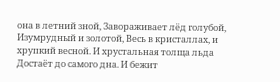она в летний зной, Завораживает лёд голубой, Изумрудный и золотой, Весь в кристаллах, и хрупкий весной. И хрустальная толща льда Достаёт до самого дна. И бежит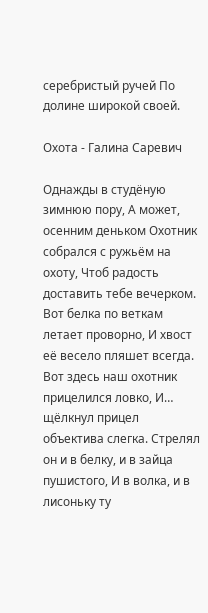серебристый ручей По долине широкой своей.

Охота - Галина Саревич

Однажды в студёную зимнюю пору, А может, осенним деньком Охотник собрался с ружьём на охоту, Чтоб радость доставить тебе вечерком. Вот белка по веткам летает проворно, И хвост её весело пляшет всегда. Вот здесь наш охотник прицелился ловко, И… щёлкнул прицел объектива слегка. Стрелял он и в белку, и в зайца пушистого, И в волка, и в лисоньку ту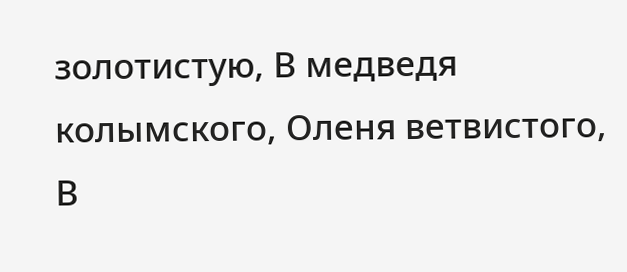золотистую, В медведя колымского, Оленя ветвистого, В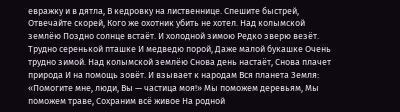евражку и в дятла, В кедровку на лиственнице. Спешите быстрей, Отвечайте скорей, Кого же охотник убить не хотел. Над колымской землёю Поздно солнце встаёт. И холодной зимою Редко зверю везёт. Трудно серенькой пташке И медведю порой, Даже малой букашке Очень трудно зимой. Над колымской землёю Снова день настаёт, Снова плачет природа И на помощь зовёт. И взывает к народам Вся планета Земля: «Помогите мне, люди, Вы — частица моя!» Мы поможем деревьям, Мы поможем траве, Сохраним всё живое На родной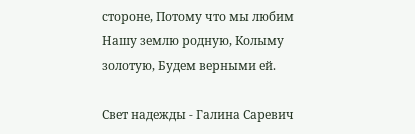стороне, Потому что мы любим Нашу землю родную, Колыму золотую, Будем верными ей.

Свет надежды - Галина Саревич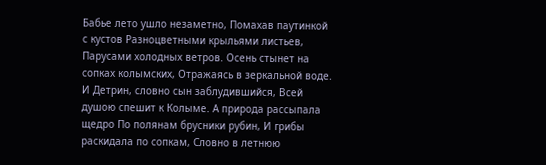Бабье лето ушло незаметно, Помахав паутинкой с кустов Разноцветными крыльями листьев, Парусами холодных ветров. Осень стынет на сопках колымских, Отражаясь в зеркальной воде. И Детрин, словно сын заблудившийся, Всей душою спешит к Колыме. А природа рассыпала щедро По полянам брусники рубин, И грибы раскидала по сопкам, Словно в летнюю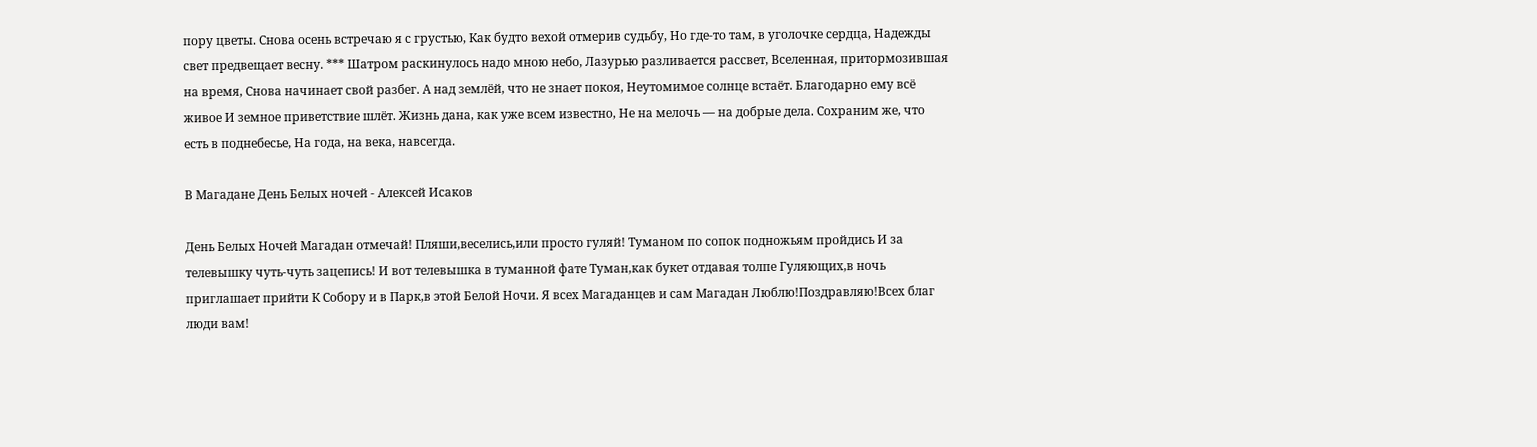пору цветы. Снова осень встречаю я с грустью, Как будто вехой отмерив судьбу, Но где‑то там, в уголочке сердца, Надежды свет предвещает весну. *** Шатром раскинулось надо мною небо, Лазурью разливается рассвет, Вселенная, притормозившая на время, Снова начинает свой разбег. А над землёй, что не знает покоя, Неутомимое солнце встаёт. Благодарно ему всё живое И земное приветствие шлёт. Жизнь дана, как уже всем известно, Не на мелочь — на добрые дела. Сохраним же, что есть в поднебесье, На года, на века, навсегда.

В Магадане День Белых ночей - Алексей Исаков

День Белых Ночей Магадан отмечай! Пляши,веселись,или просто гуляй! Туманом по сопок подножьям пройдись И за телевышку чуть-чуть зацепись! И вот телевышка в туманной фате Туман,как букет отдавая толпе Гуляющих,в ночь приглашает прийти К Собору и в Парк,в этой Белой Ночи. Я всех Магаданцев и сам Магадан Люблю!Поздравляю!Всех благ люди вам!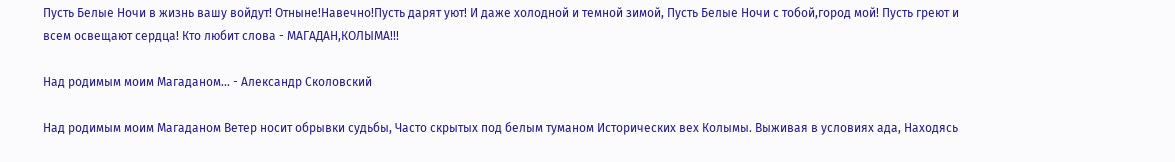Пусть Белые Ночи в жизнь вашу войдут! Отныне!Навечно!Пусть дарят уют! И даже холодной и темной зимой, Пусть Белые Ночи с тобой,город мой! Пусть греют и всем освещают сердца! Кто любит слова - МАГАДАН,КОЛЫМА!!!

Над родимым моим Магаданом... - Александр Сколовский

Над родимым моим Магаданом Ветер носит обрывки судьбы, Часто скрытых под белым туманом Исторических вех Колымы. Выживая в условиях ада, Находясь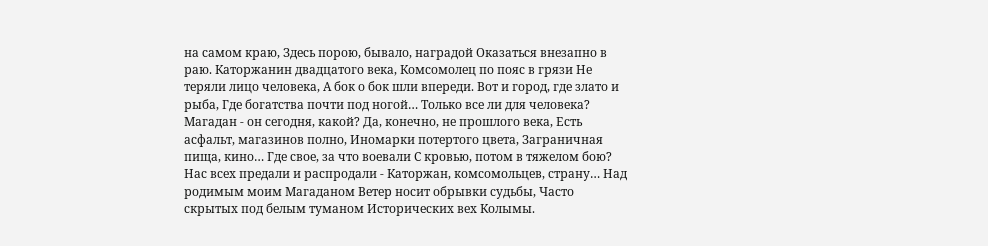на самом краю, Здесь порою, бывало, наградой Оказаться внезапно в раю. Каторжанин двадцатого века, Комсомолец по пояс в грязи Не теряли лицо человека, А бок о бок шли впереди. Вот и город, где злато и рыба, Где богатства почти под ногой… Только все ли для человека? Магадан - он сегодня, какой? Да, конечно, не прошлого века, Есть асфальт, магазинов полно, Иномарки потертого цвета, Заграничная пища, кино… Где свое, за что воевали С кровью, потом в тяжелом бою? Нас всех предали и распродали - Каторжан, комсомольцев, страну… Над родимым моим Магаданом Ветер носит обрывки судьбы, Часто скрытых под белым туманом Исторических вех Колымы.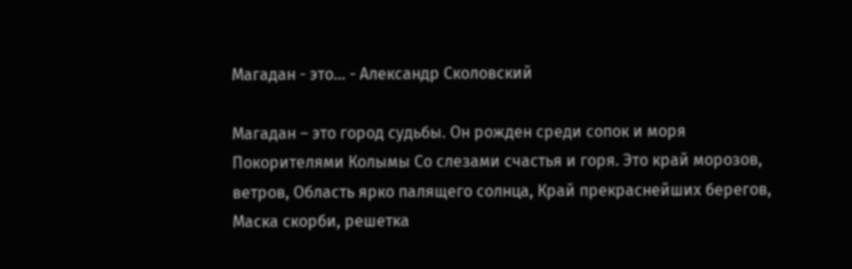Магадан - это... - Александр Сколовский

Магадан – это город судьбы. Он рожден среди сопок и моря Покорителями Колымы Со слезами счастья и горя. Это край морозов, ветров, Область ярко палящего солнца, Край прекраснейших берегов, Маска скорби, решетка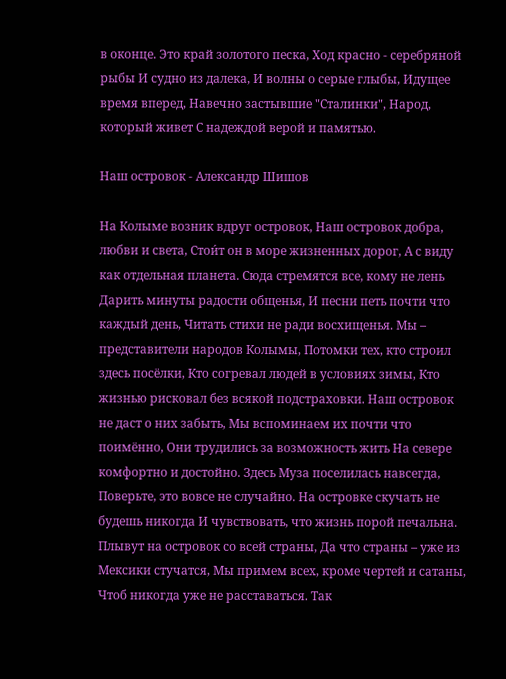в оконце. Это край золотого песка, Ход красно - серебряной рыбы И судно из далека, И волны о серые глыбы, Идущее время вперед, Навечно застывшие "Сталинки", Народ, который живет С надеждой верой и памятью.

Наш островок - Александр Шишов

На Колыме возник вдруг островок, Наш островок добра, любви и света, Стои́т он в море жизненных дорог, А с виду как отдельная планета. Сюда стремятся все, кому не лень Дарить минуты радости общенья, И песни петь почти что каждый день, Читать стихи не ради восхищенья. Мы – представители народов Колымы, Потомки тех, кто строил здесь посёлки, Кто согревал людей в условиях зимы, Кто жизнью рисковал без всякой подстраховки. Наш островок не даст о них забыть, Мы вспоминаем их почти что поимённо, Они трудились за возможность жить На севере комфортно и достойно. Здесь Муза поселилась навсегда, Поверьте, это вовсе не случайно. На островке скучать не будешь никогда И чувствовать, что жизнь порой печальна. Плывут на островок со всей страны, Да что страны – уже из Мексики стучатся, Мы примем всех, кроме чертей и сатаны, Чтоб никогда уже не расставаться. Так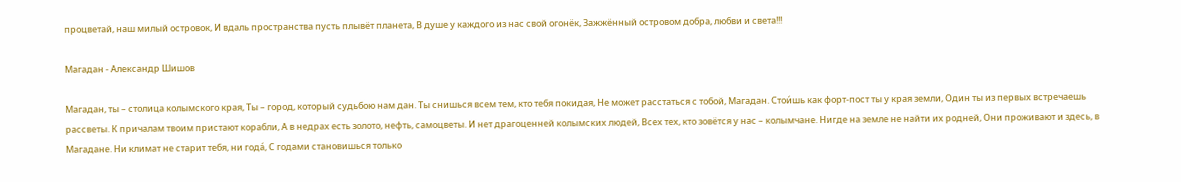процветай, наш милый островок, И вдаль пространства пусть плывёт планета, В душе у каждого из нас свой огонёк, Зажжённый островом добра, любви и света!!!

Магадан - Александр Шишов

Магадан, ты – столица колымского края, Ты – город, который судьбою нам дан. Ты снишься всем тем, кто тебя покидая, Не может расстаться с тобой, Магадан. Стои́шь как форт-пост ты у края земли, Один ты из первых встречаешь рассветы. К причалам твоим пристают корабли, А в недрах есть золото, нефть, самоцветы. И нет драгоценней колымских людей, Всех тех, кто зовётся у нас – колымчане. Нигде на земле не найти их родней, Они проживают и здесь, в Магадане. Ни климат не старит тебя, ни года́, С годами становишься только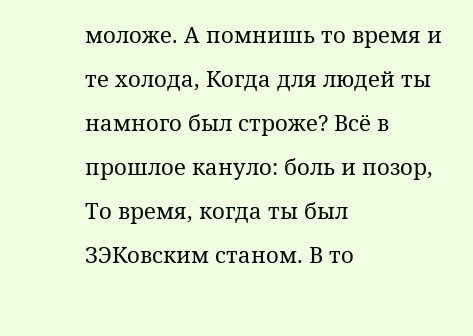моложе. А помнишь то время и те холода, Когда для людей ты намного был строже? Всё в прошлое кануло: боль и позор, То время, когда ты был ЗЭКовским станом. В то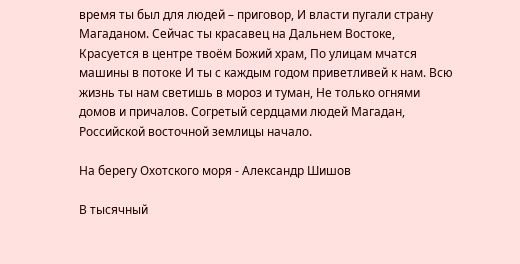время ты был для людей – приговор, И власти пугали страну Магаданом. Сейчас ты красавец на Дальнем Востоке, Красуется в центре твоём Божий храм, По улицам мчатся машины в потоке И ты с каждым годом приветливей к нам. Всю жизнь ты нам светишь в мороз и туман, Не только огнями домов и причалов. Согретый сердцами людей Магадан, Российской восточной землицы начало.

На берегу Охотского моря - Александр Шишов

В тысячный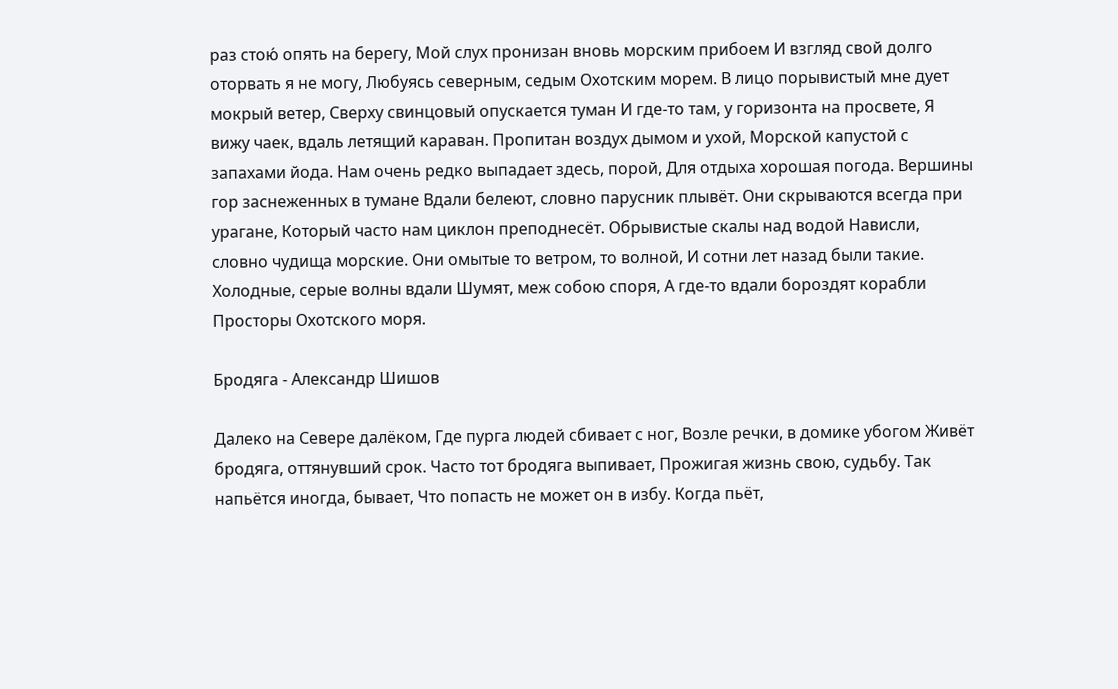раз стою́ опять на берегу, Мой слух пронизан вновь морским прибоем И взгляд свой долго оторвать я не могу, Любуясь северным, седым Охотским морем. В лицо порывистый мне дует мокрый ветер, Сверху свинцовый опускается туман И где-то там, у горизонта на просвете, Я вижу чаек, вдаль летящий караван. Пропитан воздух дымом и ухой, Морской капустой с запахами йода. Нам очень редко выпадает здесь, порой, Для отдыха хорошая погода. Вершины гор заснеженных в тумане Вдали белеют, словно парусник плывёт. Они скрываются всегда при урагане, Который часто нам циклон преподнесёт. Обрывистые скалы над водой Нависли, словно чудища морские. Они омытые то ветром, то волной, И сотни лет назад были такие. Холодные, серые волны вдали Шумят, меж собою споря, А где-то вдали бороздят корабли Просторы Охотского моря.

Бродяга - Александр Шишов

Далеко на Севере далёком, Где пурга людей сбивает с ног, Возле речки, в домике убогом Живёт бродяга, оттянувший срок. Часто тот бродяга выпивает, Прожигая жизнь свою, судьбу. Так напьётся иногда, бывает, Что попасть не может он в избу. Когда пьёт,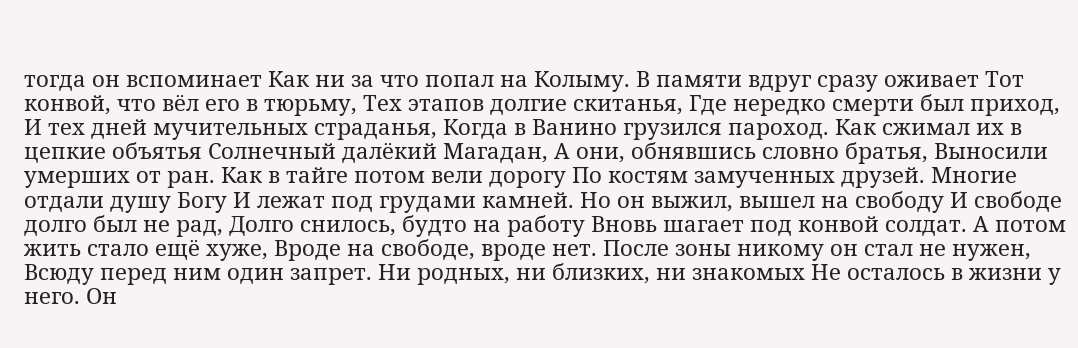тогда он вспоминает Как ни за что попал на Колыму. В памяти вдруг сразу оживает Тот конвой, что вёл его в тюрьму, Тех этапов долгие скитанья, Где нередко смерти был приход, И тех дней мучительных страданья, Когда в Ванино грузился пароход. Как сжимал их в цепкие объятья Солнечный далёкий Магадан, А они, обнявшись словно братья, Выносили умерших от ран. Как в тайге потом вели дорогу По костям замученных друзей. Многие отдали душу Богу И лежат под грудами камней. Но он выжил, вышел на свободу И свободе долго был не рад, Долго снилось, будто на работу Вновь шагает под конвой солдат. А потом жить стало ещё хуже, Вроде на свободе, вроде нет. После зоны никому он стал не нужен, Всюду перед ним один запрет. Ни родных, ни близких, ни знакомых Не осталось в жизни у него. Он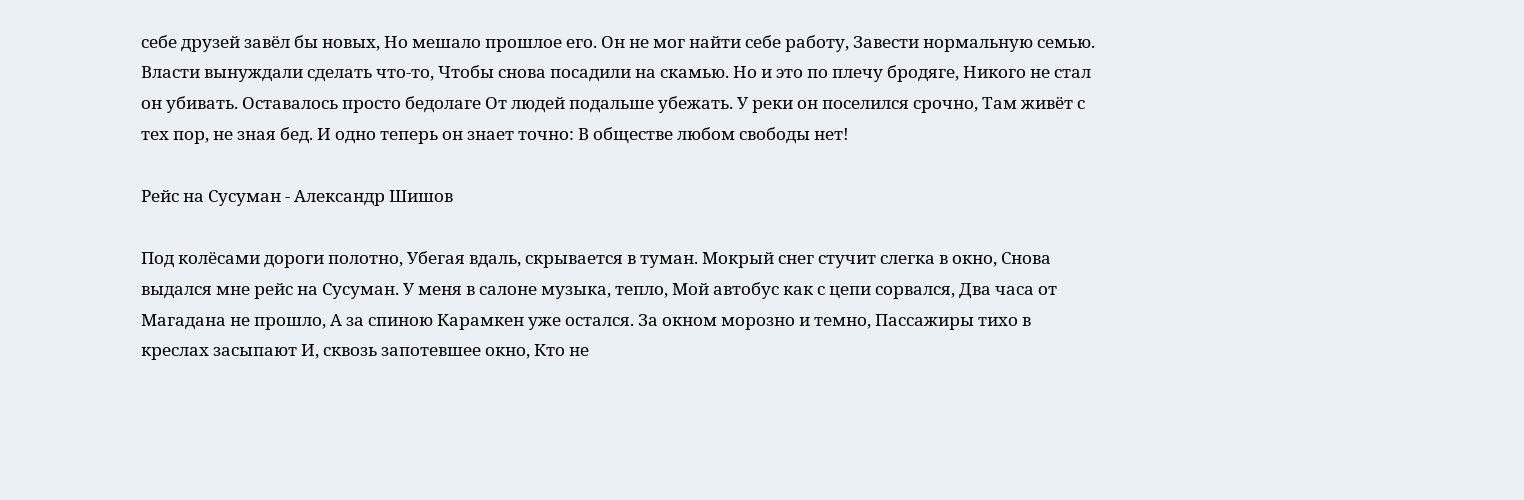себе друзей завёл бы новых, Но мешало прошлое его. Он не мог найти себе работу, Завести нормальную семью. Власти вынуждали сделать что-то, Чтобы снова посадили на скамью. Но и это по плечу бродяге, Никого не стал он убивать. Оставалось просто бедолаге От людей подальше убежать. У реки он поселился срочно, Там живёт с тех пор, не зная бед. И одно теперь он знает точно: В обществе любом свободы нет!

Рейс на Сусуман - Александр Шишов

Под колёсами дороги полотно, Убегая вдаль, скрывается в туман. Мокрый снег стучит слегка в окно, Снова выдался мне рейс на Сусуман. У меня в салоне музыка, тепло, Мой автобус как с цепи сорвался, Два часа от Магадана не прошло, А за спиною Карамкен уже остался. За окном морозно и темно, Пассажиры тихо в креслах засыпают И, сквозь запотевшее окно, Кто не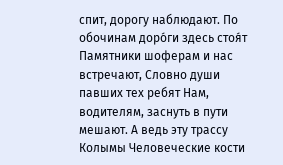спит, дорогу наблюдают. По обочинам доро́ги здесь стоя́т Памятники шоферам и нас встречают, Словно души павших тех ребят Нам, водителям, заснуть в пути мешают. А ведь эту трассу Колымы Человеческие кости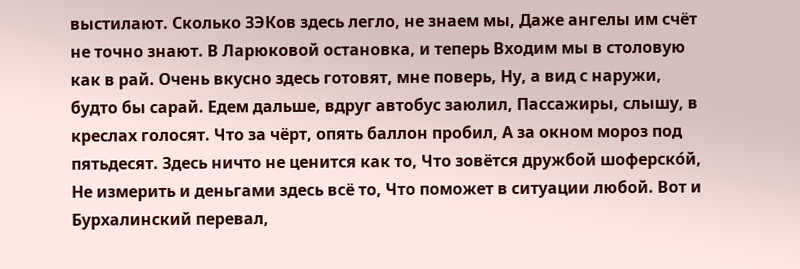выстилают. Сколько ЗЭКов здесь легло, не знаем мы, Даже ангелы им счёт не точно знают. В Ларюковой остановка, и теперь Входим мы в столовую как в рай. Очень вкусно здесь готовят, мне поверь, Ну, а вид с наружи, будто бы сарай. Едем дальше, вдруг автобус заюлил, Пассажиры, слышу, в креслах голосят. Что за чёрт, опять баллон пробил, А за окном мороз под пятьдесят. Здесь ничто не ценится как то, Что зовётся дружбой шоферско́й, Не измерить и деньгами здесь всё то, Что поможет в ситуации любой. Вот и Бурхалинский перевал,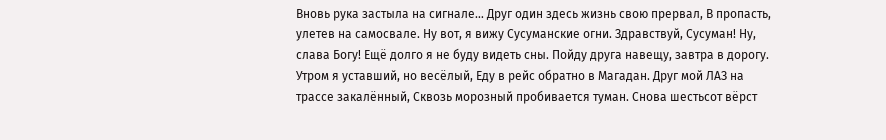Вновь рука застыла на сигнале… Друг один здесь жизнь свою прервал, В пропасть, улетев на самосвале. Ну вот, я вижу Сусуманские огни. Здравствуй, Сусуман! Ну, слава Богу! Ещё долго я не буду видеть сны. Пойду друга навещу, завтра в дорогу. Утром я уставший, но весёлый, Еду в рейс обратно в Магадан. Друг мой ЛАЗ на трассе закалённый, Сквозь морозный пробивается туман. Снова шестьсот вёрст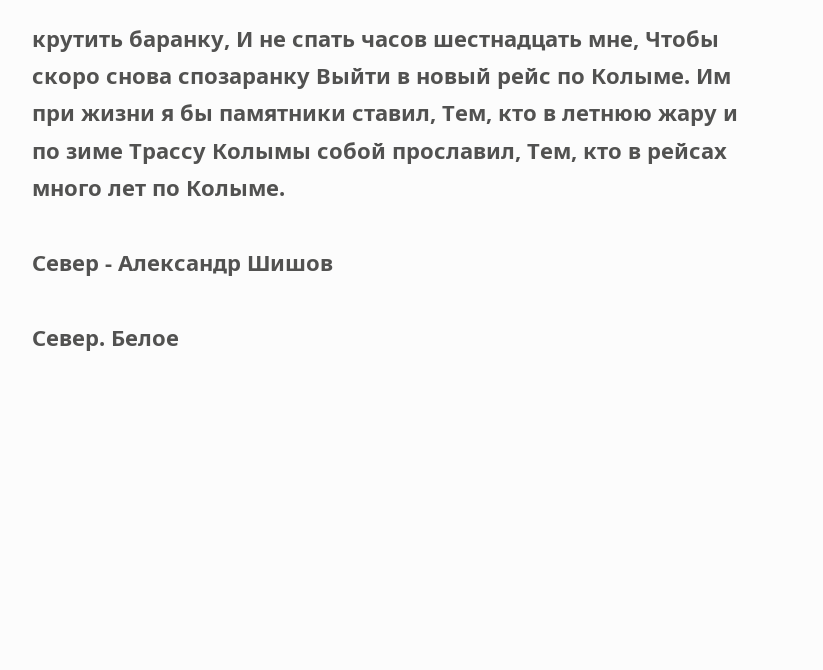крутить баранку, И не спать часов шестнадцать мне, Чтобы скоро снова спозаранку Выйти в новый рейс по Колыме. Им при жизни я бы памятники ставил, Тем, кто в летнюю жару и по зиме Трассу Колымы собой прославил, Тем, кто в рейсах много лет по Колыме.

Север - Александр Шишов

Север. Белое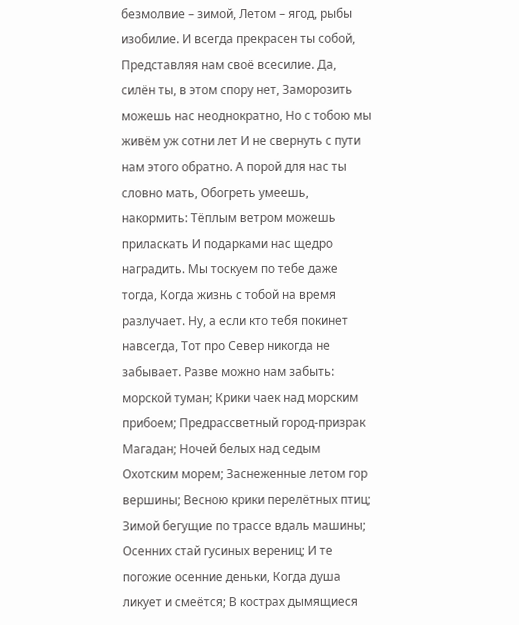безмолвие – зимой, Летом – ягод, рыбы изобилие. И всегда прекрасен ты собой, Представляя нам своё всесилие. Да, силён ты, в этом спору нет, Заморозить можешь нас неоднократно, Но с тобою мы живём уж сотни лет И не свернуть с пути нам этого обратно. А порой для нас ты словно мать, Обогреть умеешь, накормить: Тёплым ветром можешь приласкать И подарками нас щедро наградить. Мы тоскуем по тебе даже тогда, Когда жизнь с тобой на время разлучает. Ну, а если кто тебя покинет навсегда, Тот про Север никогда не забывает. Разве можно нам забыть: морской туман; Крики чаек над морским прибоем; Предрассветный город-призрак Магадан; Ночей белых над седым Охотским морем; Заснеженные летом гор вершины; Весною крики перелётных птиц; Зимой бегущие по трассе вдаль машины; Осенних стай гусиных верениц; И те погожие осенние деньки, Когда душа ликует и смеётся; В кострах дымящиеся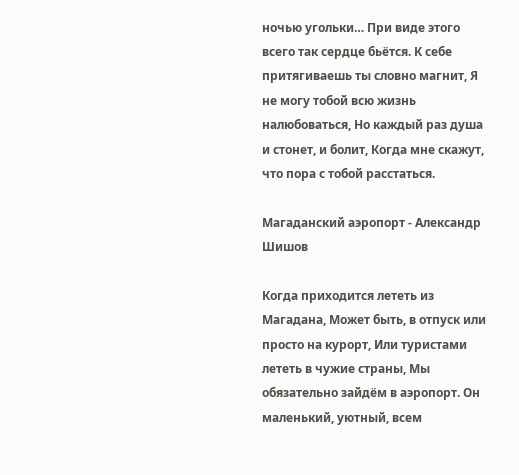ночью угольки… При виде этого всего так сердце бьётся. К себе притягиваешь ты словно магнит, Я не могу тобой всю жизнь налюбоваться, Но каждый раз душа и стонет, и болит, Когда мне скажут, что пора с тобой расстаться.

Магаданский аэропорт - Александр Шишов

Когда приходится лететь из Магадана, Может быть, в отпуск или просто на курорт, Или туристами лететь в чужие страны, Мы обязательно зайдём в аэропорт. Он маленький, уютный, всем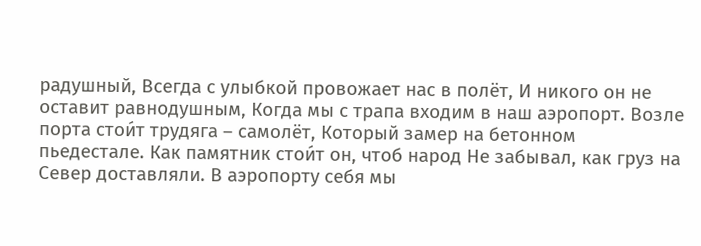радушный, Всегда с улыбкой провожает нас в полёт, И никого он не оставит равнодушным, Когда мы с трапа входим в наш аэропорт. Возле порта стои́т трудяга – самолёт, Который замер на бетонном пьедестале. Как памятник стои́т он, чтоб народ Не забывал, как груз на Север доставляли. В аэропорту себя мы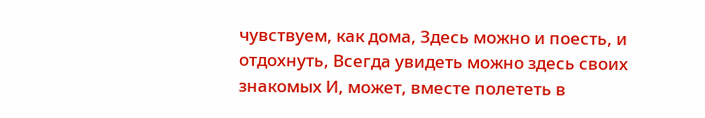чувствуем, как дома, Здесь можно и поесть, и отдохнуть, Всегда увидеть можно здесь своих знакомых И, может, вместе полететь в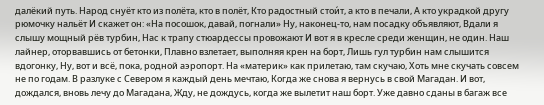далёкий путь. Народ снуёт кто из полёта, кто в полёт, Кто радостный стои́т, а кто в печали, А кто украдкой другу рюмочку нальёт И скажет он: «На посошок, давай, погнали» Ну, наконец-то, нам посадку объявляют, Вдали я слышу мощный рёв турбин, Нас к трапу стюардессы провожают И вот я в кресле среди женщин, не один. Наш лайнер, оторвавшись от бетонки, Плавно взлетает, выполняя крен на борт, Лишь гул турбин нам слышится вдогонку, Ну, вот и всё, пока, родной аэропорт. На «материк» как прилетаю, там скучаю, Хоть мне скучать совсем не по годам. В разлуке с Севером я каждый день мечтаю, Когда же снова я вернусь в свой Магадан. И вот, дождался, вновь лечу до Магадана, Жду, не дождусь, когда же вылетит наш борт. Уже давно сданы в багаж все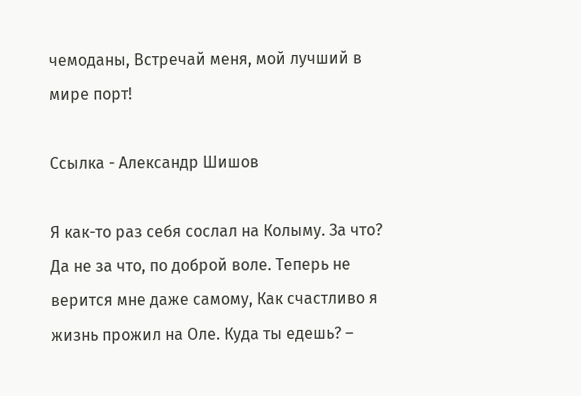чемоданы, Встречай меня, мой лучший в мире порт!

Ссылка - Александр Шишов

Я как-то раз себя сослал на Колыму. За что? Да не за что, по доброй воле. Теперь не верится мне даже самому, Как счастливо я жизнь прожил на Оле. Куда ты едешь? –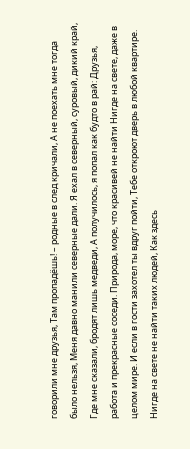говорили мне друзья, Там пропадёшь! – родные в след кричали, А не поехать мне тогда было нельзя, Меня давно манили северные дали. Я ехал в северный, суровый, дикий край, Где мне сказали, бродят лишь медведи, А получилось, я попал как будто в рай: Друзья, работа и прекрасные соседи. Природа, море, что красивей не найти Нигде на свете, даже в целом мире. И если в гости захотел ты вдруг пойти, Тебе откроют дверь в любой квартире. Нигде на свете не найти таких людей, Как здесь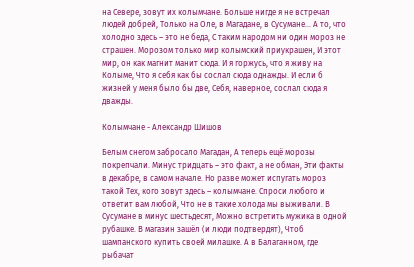на Севере, зовут их колымчане. Больше нигде я не встречал людей добрей, Только на Оле, в Магадане, в Сусумане… А то, что холодно здесь – это не беда, С таким народом ни один мороз не страшен. Морозом только мир колымский приукрашен, И этот мир, он как магнит манит сюда. И я горжусь, что я живу на Колыме, Что я себя как бы сослал сюда однажды. И если б жизней у меня было бы две, Себя, наверное, сослал сюда я дважды.

Колымчане - Александр Шишов

Белым снегом забросало Магадан, А теперь ещё морозы покрепчали. Минус тридцать – это факт, а не обман, Эти факты в декабре, в самом начале. Но разве может испугать мороз такой Тех, кого зовут здесь – колымчане. Спроси любого и ответит вам любой, Что не в такие холода мы выживали. В Сусумане в минус шестьдесят, Можно встретить мужика в одной рубашке. В магазин зашёл (и люди подтвердят), Чтоб шампанского купить своей милашке. А в Балаганном, где рыбачат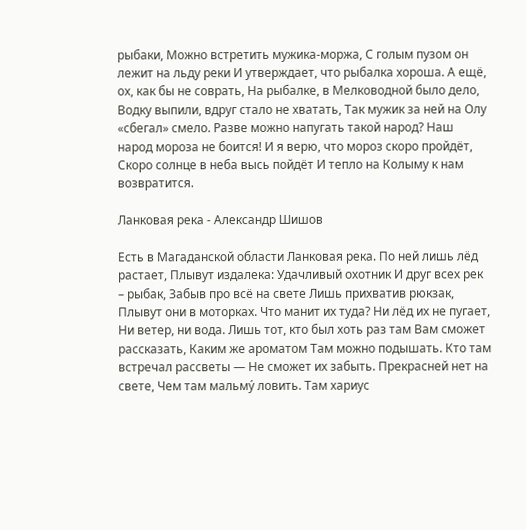рыбаки, Можно встретить мужика-моржа, С голым пузом он лежит на льду реки И утверждает, что рыбалка хороша. А ещё, ох, как бы не соврать, На рыбалке, в Мелководной было дело, Водку выпили, вдруг стало не хватать, Так мужик за ней на Олу «сбегал» смело. Разве можно напугать такой народ? Наш народ мороза не боится! И я верю, что мороз скоро пройдёт, Скоро солнце в неба высь пойдёт И тепло на Колыму к нам возвратится.

Ланковая река - Александр Шишов

Есть в Магаданской области Ланковая река. По ней лишь лёд растает, Плывут издалека: Удачливый охотник И друг всех рек – рыбак, Забыв про всё на свете Лишь прихватив рюкзак, Плывут они в моторках. Что манит их туда? Ни лёд их не пугает, Ни ветер, ни вода. Лишь тот, кто был хоть раз там Вам сможет рассказать, Каким же ароматом Там можно подышать. Кто там встречал рассветы — Не сможет их забыть. Прекрасней нет на свете, Чем там мальму́ ловить. Там хариус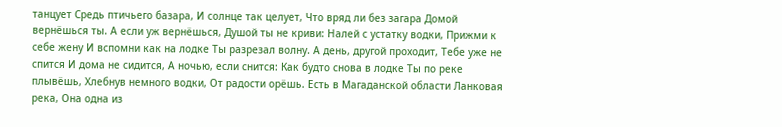танцует Средь птичьего базара, И солнце так целует, Что вряд ли без загара Домой вернёшься ты. А если уж вернёшься, Душой ты не криви: Налей с устатку водки, Прижми к себе жену И вспомни как на лодке Ты разрезал волну. А день, другой проходит, Тебе уже не спится И дома не сидится, А ночью, если снится: Как будто снова в лодке Ты по реке плывёшь, Хлебнув немного водки, От радости орёшь. Есть в Магаданской области Ланковая река, Она одна из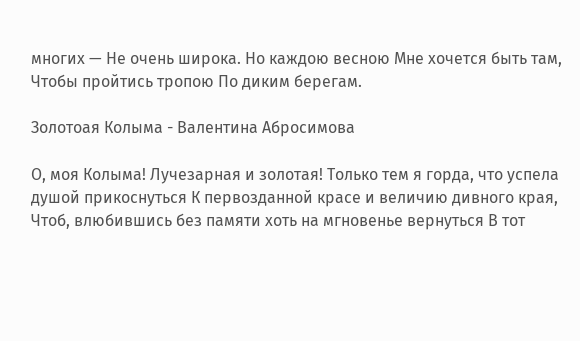многих — Не очень широка. Но каждою весною Мне хочется быть там, Чтобы пройтись тропою По диким берегам.

Золотоая Колыма - Валентина Абросимова

О, моя Колыма! Лучезарная и золотая! Только тем я горда, что успела душой прикоснуться К первозданной красе и величию дивного края, Чтоб, влюбившись без памяти хоть на мгновенье вернуться В тот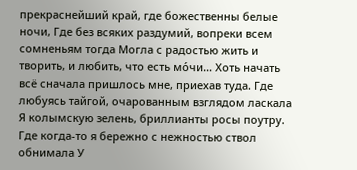прекраснейший край, где божественны белые ночи, Где без всяких раздумий, вопреки всем сомненьям тогда Могла с радостью жить и творить, и любить, что есть мо́чи… Хоть начать всё сначала пришлось мне, приехав туда. Где любуясь тайгой, очарованным взглядом ласкала Я колымскую зелень, бриллианты росы поутру. Где когда-то я бережно с нежностью ствол обнимала У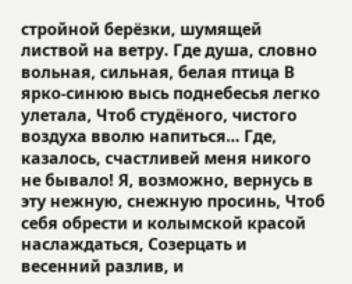стройной берёзки, шумящей листвой на ветру. Где душа, словно вольная, сильная, белая птица В ярко-синюю высь поднебесья легко улетала, Чтоб студёного, чистого воздуха вволю напиться… Где, казалось, счастливей меня никого не бывало! Я, возможно, вернусь в эту нежную, снежную просинь, Чтоб себя обрести и колымской красой наслаждаться, Созерцать и весенний разлив, и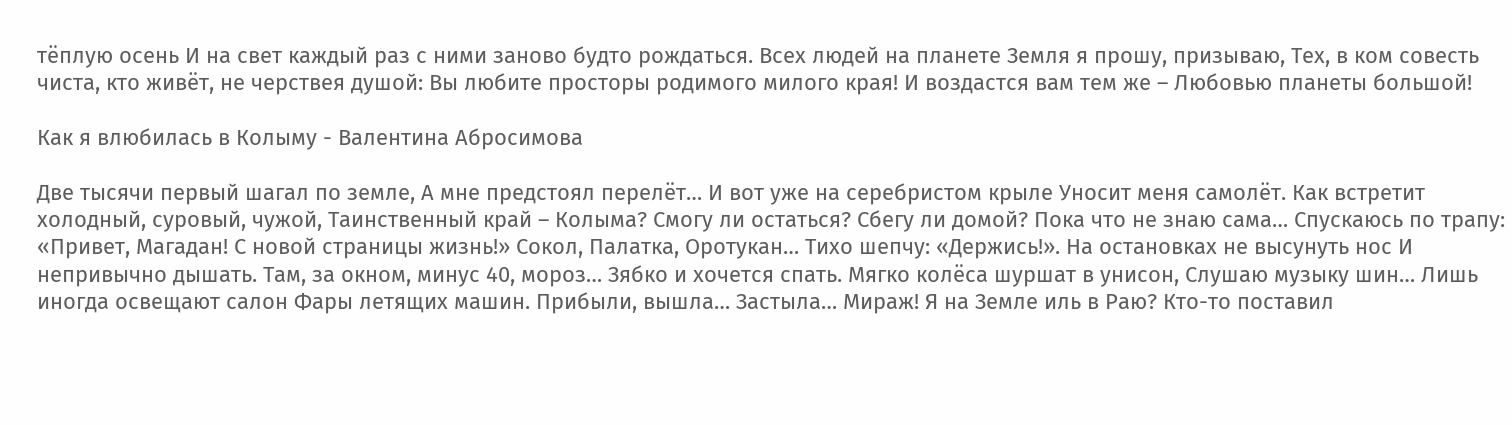тёплую осень И на свет каждый раз с ними заново будто рождаться. Всех людей на планете Земля я прошу, призываю, Тех, в ком совесть чиста, кто живёт, не черствея душой: Вы любите просторы родимого милого края! И воздастся вам тем же – Любовью планеты большой!

Как я влюбилась в Колыму - Валентина Абросимова

Две тысячи первый шагал по земле, А мне предстоял перелёт… И вот уже на серебристом крыле Уносит меня самолёт. Как встретит холодный, суровый, чужой, Таинственный край – Колыма? Смогу ли остаться? Сбегу ли домой? Пока что не знаю сама… Спускаюсь по трапу: «Привет, Магадан! С новой страницы жизнь!» Сокол, Палатка, Оротукан… Тихо шепчу: «Держись!». На остановках не высунуть нос И непривычно дышать. Там, за окном, минус 40, мороз… Зябко и хочется спать. Мягко колёса шуршат в унисон, Слушаю музыку шин… Лишь иногда освещают салон Фары летящих машин. Прибыли, вышла… Застыла… Мираж! Я на Земле иль в Раю? Кто-то поставил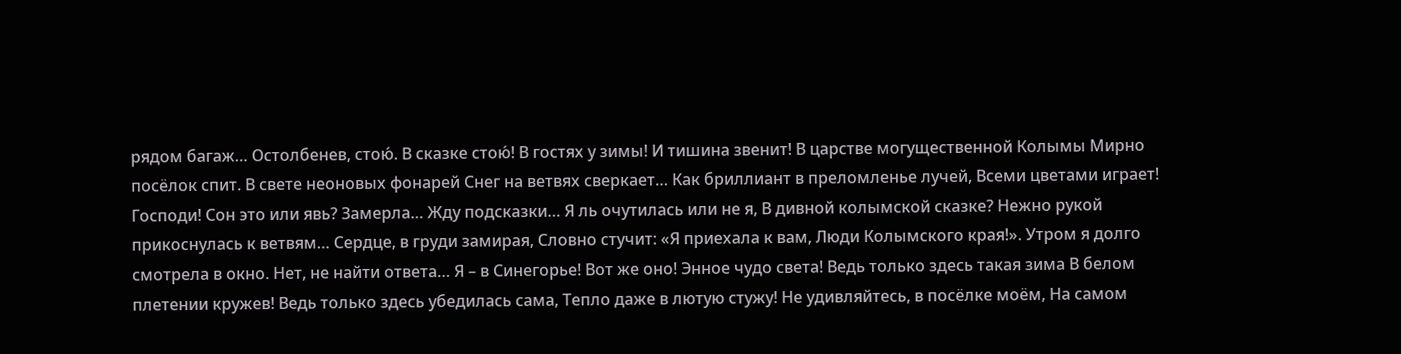рядом багаж… Остолбенев, стою́. В сказке стою́! В гостях у зимы! И тишина звенит! В царстве могущественной Колымы Мирно посёлок спит. В свете неоновых фонарей Снег на ветвях сверкает… Как бриллиант в преломленье лучей, Всеми цветами играет! Господи! Сон это или явь? Замерла… Жду подсказки… Я ль очутилась или не я, В дивной колымской сказке? Нежно рукой прикоснулась к ветвям… Сердце, в груди замирая, Словно стучит: «Я приехала к вам, Люди Колымского края!». Утром я долго смотрела в окно. Нет, не найти ответа… Я – в Синегорье! Вот же оно! Энное чудо света! Ведь только здесь такая зима В белом плетении кружев! Ведь только здесь убедилась сама, Тепло даже в лютую стужу! Не удивляйтесь, в посёлке моём, На самом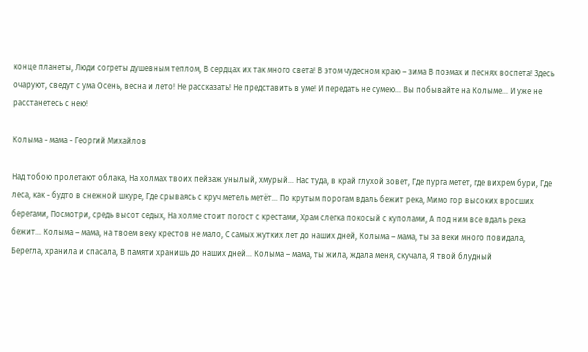конце планеты, Люди согреты душевным теплом, В сердцах их так много света! В этом чудесном краю – зима В поэмах и песнях воспета! Здесь очаруют, сведут с ума Осень, весна и лето! Не рассказать! Не представить в уме! И передать не сумею… Вы побывайте на Колыме… И уже не расстанетесь с нею!

Колыма - мама - Георгий Михайлов

Над тобою пролетают облака, На холмах твоих пейзаж унылый, хмурый… Нас туда, в край глухой зовет, Где пурга метет, где вихрем бури, Где леса, как - будто в снежной шкуре, Где срываясь с круч метель метёт… По крутым порогам вдаль бежит река, Мимо гор высоких вросших берегами, Посмотри, средь высот седых, На холме стоит погост с крестами, Храм слегка покосый с куполами, А под ним все вдаль река бежит… Колыма – мама, на твоем веку крестов не мало, С самых жутких лет до наших дней, Колыма – мама, ты за веки много повидала, Берегла, хранила и спасала, В памяти хранишь до наших дней… Колыма – мама, ты жила, ждала меня, скучала, Я твой блудный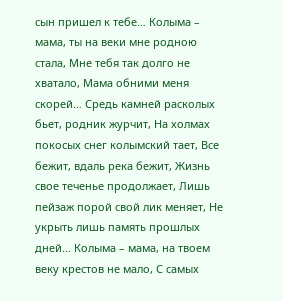сын пришел к тебе… Колыма – мама, ты на веки мне родною стала, Мне тебя так долго не хватало, Мама обними меня скорей… Средь камней расколых бьет, родник журчит, На холмах покосых снег колымский тает, Все бежит, вдаль река бежит, Жизнь свое теченье продолжает, Лишь пейзаж порой свой лик меняет, Не укрыть лишь память прошлых дней… Колыма – мама, на твоем веку крестов не мало, С самых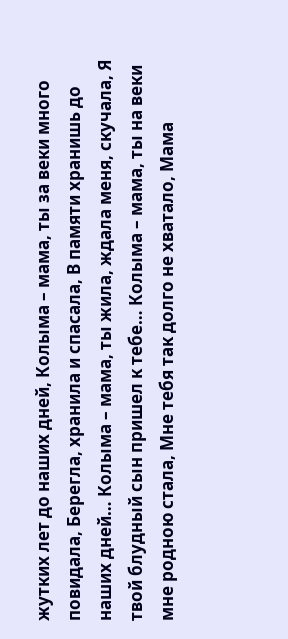жутких лет до наших дней, Колыма – мама, ты за веки много повидала, Берегла, хранила и спасала, В памяти хранишь до наших дней… Колыма – мама, ты жила, ждала меня, скучала, Я твой блудный сын пришел к тебе… Колыма – мама, ты на веки мне родною стала, Мне тебя так долго не хватало, Мама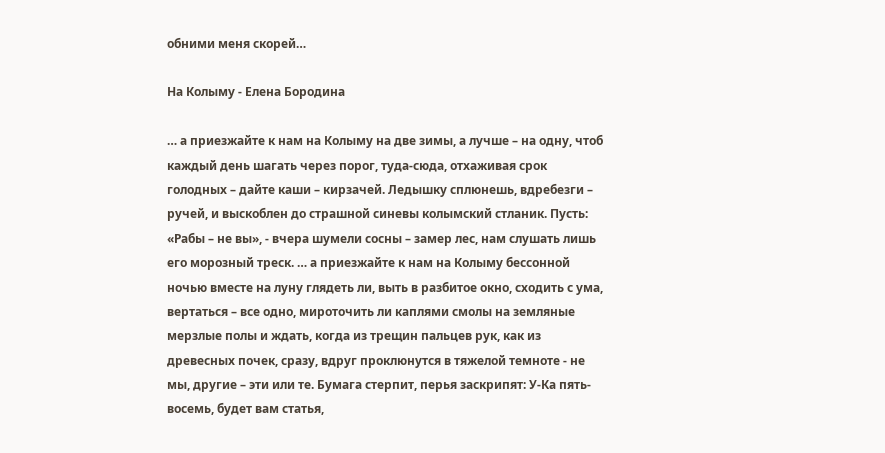обними меня скорей…

На Колыму - Елена Бородина

… а приезжайте к нам на Колыму на две зимы, а лучше – на одну, чтоб каждый день шагать через порог, туда-сюда, отхаживая срок голодных – дайте каши – кирзачей. Ледышку сплюнешь, вдребезги – ручей, и выскоблен до страшной синевы колымский стланик. Пусть: «Рабы – не вы», - вчера шумели сосны – замер лес, нам слушать лишь его морозный треск. … а приезжайте к нам на Колыму бессонной ночью вместе на луну глядеть ли, выть в разбитое окно, сходить с ума, вертаться – все одно, мироточить ли каплями смолы на земляные мерзлые полы и ждать, когда из трещин пальцев рук, как из древесных почек, сразу, вдруг проклюнутся в тяжелой темноте - не мы, другие – эти или те. Бумага стерпит, перья заскрипят: У-Ка пять-восемь, будет вам статья,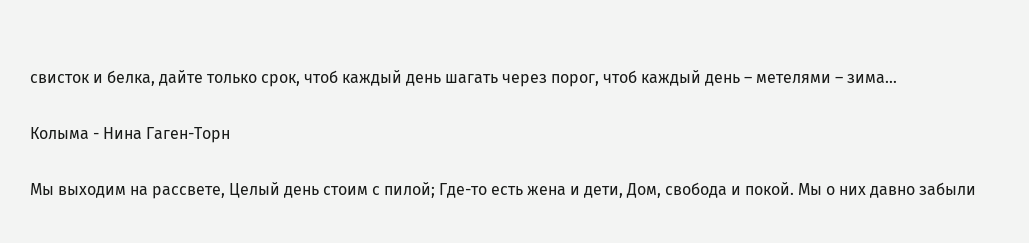свисток и белка, дайте только срок, чтоб каждый день шагать через порог, чтоб каждый день – метелями – зима…

Колыма - Нина Гаген-Торн

Мы выходим на рассвете, Целый день стоим с пилой; Где-то есть жена и дети, Дом, свобода и покой. Мы о них давно забыли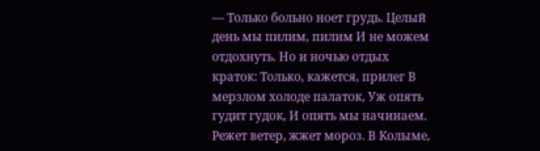— Только больно ноет грудь. Целый день мы пилим, пилим И не можем отдохнуть. Но и ночью отдых краток: Только, кажется, прилег В мерзлом холоде палаток, Уж опять гудит гудок, И опять мы начинаем. Режет ветер, жжет мороз. В Колыме,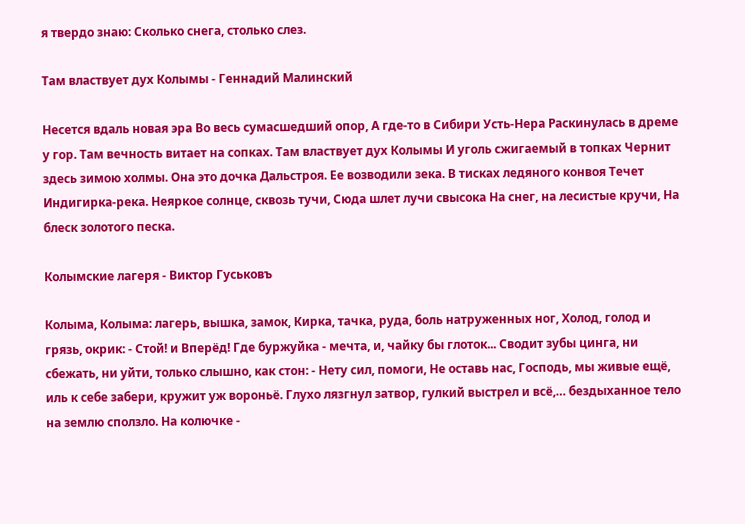я твердо знаю: Сколько снега, столько слез.

Там властвует дух Колымы - Геннадий Малинский

Несется вдаль новая эра Во весь сумасшедший опор, А где-то в Сибири Усть-Нера Раскинулась в дреме у гор. Там вечность витает на сопках. Там властвует дух Колымы И уголь сжигаемый в топках Чернит здесь зимою холмы. Она это дочка Дальстроя. Ее возводили зека. В тисках ледяного конвоя Течет Индигирка-река. Неяркое солнце, сквозь тучи, Сюда шлет лучи свысока На снег, на лесистые кручи, На блеск золотого песка.

Колымские лагеря - Виктор Гуськовъ

Колыма, Колыма: лагерь, вышка, замок, Кирка, тачка, руда, боль натруженных ног, Холод, голод и грязь, окрик: - Стой! и Вперёд! Где буржуйка - мечта, и, чайку бы глоток... Сводит зубы цинга, ни сбежать, ни уйти, только слышно, как стон: - Нету сил, помоги, Не оставь нас, Господь, мы живые ещё, иль к себе забери, кружит уж вороньё. Глухо лязгнул затвор, гулкий выстрел и всё,… бездыханное тело на землю сползло. На колючке -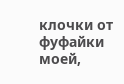клочки от фуфайки моей,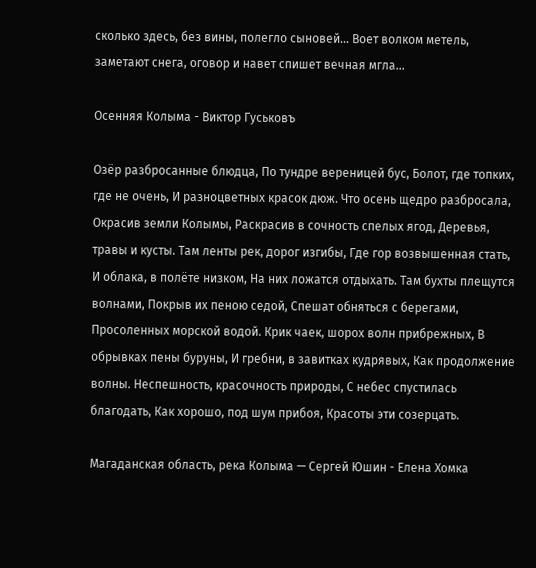сколько здесь, без вины, полегло сыновей... Воет волком метель, заметают снега, оговор и навет спишет вечная мгла...

Осенняя Колыма - Виктор Гуськовъ

Озёр разбросанные блюдца, По тундре вереницей бус, Болот, где топких, где не очень, И разноцветных красок дюж. Что осень щедро разбросала, Окрасив земли Колымы, Раскрасив в сочность спелых ягод, Деревья, травы и кусты. Там ленты рек, дорог изгибы, Где гор возвышенная стать, И облака, в полёте низком, На них ложатся отдыхать. Там бухты плещутся волнами, Покрыв их пеною седой, Спешат обняться с берегами, Просоленных морской водой. Крик чаек, шорох волн прибрежных, В обрывках пены буруны, И гребни, в завитках кудрявых, Как продолжение волны. Неспешность, красочность природы, С небес спустилась благодать, Как хорошо, под шум прибоя, Красоты эти созерцать.

Магаданская область, река Колыма — Сергей Юшин - Елена Хомка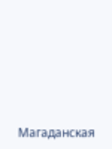Магаданская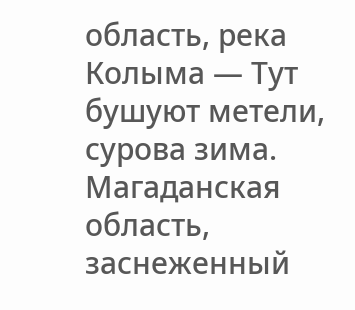область, река Колыма — Тут бушуют метели, сурова зима. Магаданская область, заснеженный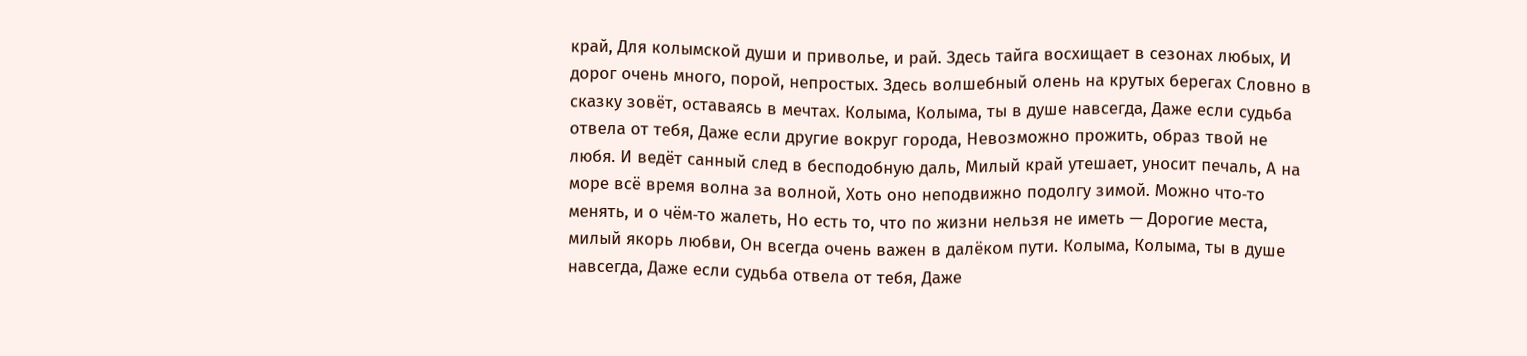край, Для колымской души и приволье, и рай. Здесь тайга восхищает в сезонах любых, И дорог очень много, порой, непростых. Здесь волшебный олень на крутых берегах Словно в сказку зовёт, оставаясь в мечтах. Колыма, Колыма, ты в душе навсегда, Даже если судьба отвела от тебя, Даже если другие вокруг города, Невозможно прожить, образ твой не любя. И ведёт санный след в бесподобную даль, Милый край утешает, уносит печаль, А на море всё время волна за волной, Хоть оно неподвижно подолгу зимой. Можно что‑то менять, и о чём‑то жалеть, Но есть то, что по жизни нельзя не иметь — Дорогие места, милый якорь любви, Он всегда очень важен в далёком пути. Колыма, Колыма, ты в душе навсегда, Даже если судьба отвела от тебя, Даже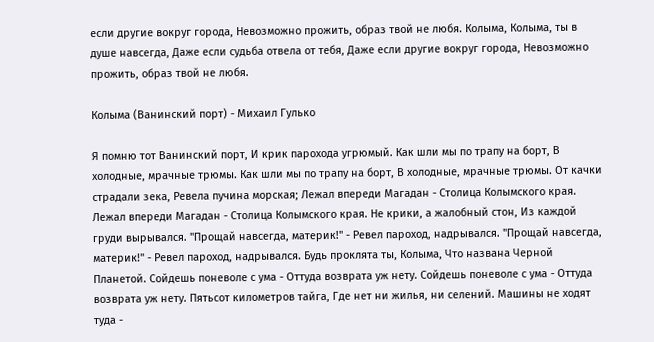если другие вокруг города, Невозможно прожить, образ твой не любя. Колыма, Колыма, ты в душе навсегда, Даже если судьба отвела от тебя, Даже если другие вокруг города, Невозможно прожить, образ твой не любя.

Колыма (Ванинский порт) - Михаил Гулько

Я помню тот Ванинский порт, И крик парохода угрюмый. Как шли мы по трапу на борт, В холодные, мрачные трюмы. Как шли мы по трапу на борт, В холодные, мрачные трюмы. От качки страдали зека, Ревела пучина морская; Лежал впереди Магадан - Столица Колымского края. Лежал впереди Магадан - Столица Колымского края. Не крики, а жалобный стон, Из каждой груди вырывался. "Прощай навсегда, материк!" - Ревел пароход, надрывался. "Прощай навсегда, материк!" - Ревел пароход, надрывался. Будь проклята ты, Колыма, Что названа Черной Планетой. Сойдешь поневоле с ума - Оттуда возврата уж нету. Сойдешь поневоле с ума - Оттуда возврата уж нету. Пятьсот километров тайга, Где нет ни жилья, ни селений. Машины не ходят туда -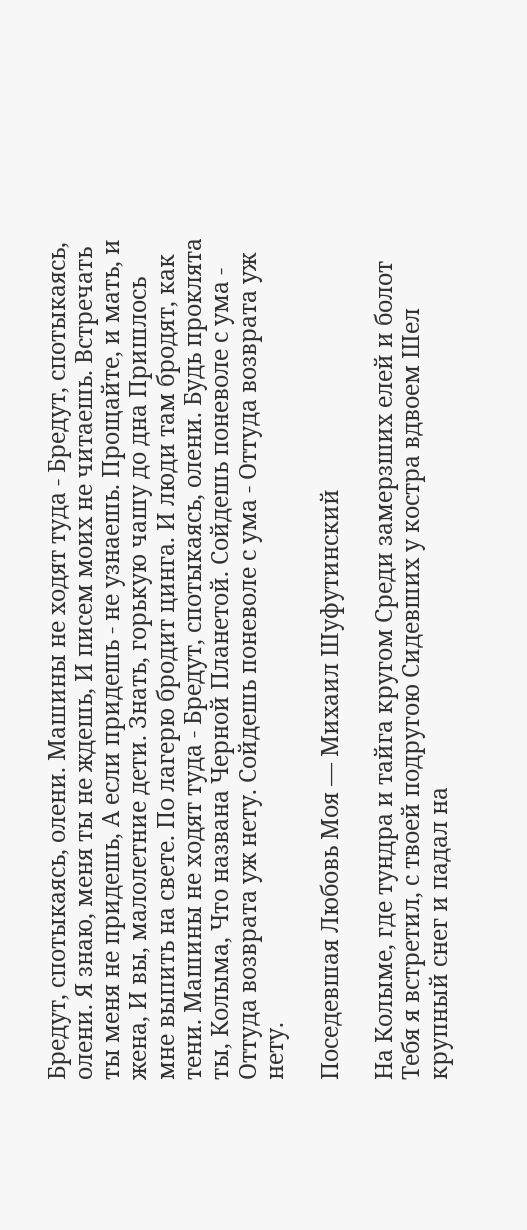Бредут, спотыкаясь, олени. Машины не ходят туда - Бредут, спотыкаясь, олени. Я знаю, меня ты не ждешь, И писем моих не читаешь. Встречать ты меня не придешь, А если придешь - не узнаешь. Прощайте, и мать, и жена, И вы, малолетние дети. Знать, горькую чашу до дна Пришлось мне выпить на свете. По лагерю бродит цинга. И люди там бродят, как тени. Машины не ходят туда - Бредут, спотыкаясь, олени. Будь проклята ты, Колыма, Что названа Черной Планетой. Сойдешь поневоле с ума - Оттуда возврата уж нету. Сойдешь поневоле с ума - Оттуда возврата уж нету.

Поседевшая Любовь Моя — Михаил Шуфутинский

На Колыме, где тундра и тайга кругом Среди замерзших елей и болот Тебя я встретил, с твоей подругою Сидевших у костра вдвоем Шел крупный снег и падал на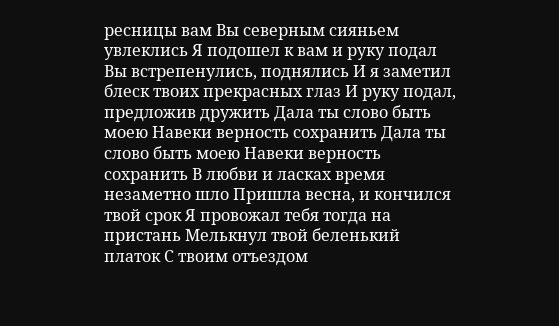ресницы вам Вы северным сияньем увлеклись Я подошел к вам и руку подал Вы встрепенулись, поднялись И я заметил блеск твоих прекрасных глаз И руку подал, предложив дружить Дала ты слово быть моею Навеки верность сохранить Дала ты слово быть моею Навеки верность сохранить В любви и ласках время незаметно шло Пришла весна, и кончился твой срок Я провожал тебя тогда на пристань Мелькнул твой беленький платок С твоим отъездом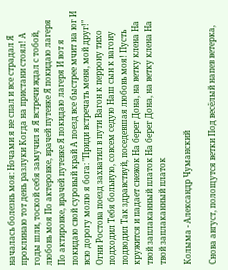началась болезнь моя: Ночами я не спал и все страдал Я проклинаю тот день разлуки Когда на пристани стоял! А годы шли, тоской себя замучил я Я встречи ждал с тобой, любовь моя По актеровке, врачей путевке Я покидаю лагеря По актировке, врачей путевке Я покидаю лагеря И вот я покидаю свой суровый край А поезд все быстрее мчит на юг И всю дорогу молю я бога: "Приди встречать меня, мой друг!" Огни Ростова поезд захватил в пути Вагон к перрону тихо подходил Тебя больную, совсем седую Наш сын к вагону подводил Так здравствуй, поседевшая любовь моя! Пусть кружится и падает снежок На берег Дона, на ветку клена На твой заплаканный платок На берег Дона, на ветку клена На твой заплаканный платок

Колыма - Александр Чуманский

Снова август, полощутся ветки Под весёлый напев ветерка,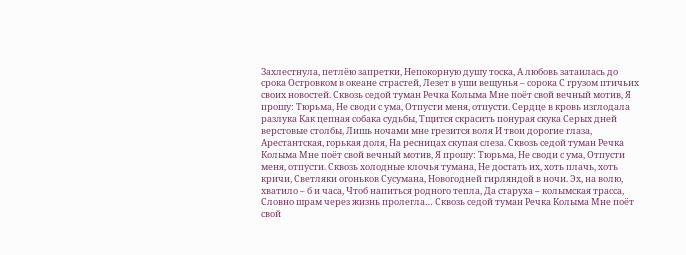Захлестнула, петлёю запретки, Непокорную душу тоска, А любовь затаилась до срока Островком в океане страстей, Лезет в уши вещунья – сорока С грузом птичьих своих новостей. Сквозь седой туман Речка Колыма Мне поёт свой вечный мотив, Я прошу: Тюрьма, Не своди с ума, Отпусти меня, отпусти. Сердце в кровь изглодала разлука Как цепная собака судьбы, Тщится скрасить понурая скука Серых дней верстовые столбы, Лишь ночами мне грезится воля И твои дорогие глаза, Арестантская, горькая доля, На ресницах скупая слеза. Сквозь седой туман Речка Колыма Мне поёт свой вечный мотив, Я прошу: Тюрьма, Не своди с ума, Отпусти меня, отпусти. Сквозь холодные клочья тумана, Не достать их, хоть плачь, хоть кричи, Светляки огоньков Сусумана, Новогодней гирляндой в ночи. Эх, на волю, хватило – б и часа, Чтоб напиться родного тепла, Да старуха – колымская трасса, Словно шрам через жизнь пролегла… Сквозь седой туман Речка Колыма Мне поёт свой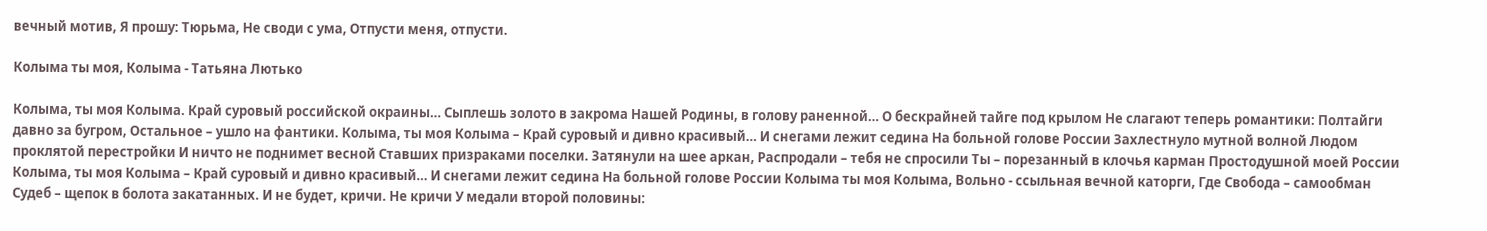вечный мотив, Я прошу: Тюрьма, Не своди с ума, Отпусти меня, отпусти.

Колыма ты моя, Колыма - Татьяна Лютько

Колыма, ты моя Колыма. Край суровый российской окраины… Сыплешь золото в закрома Нашей Родины, в голову раненной… О бескрайней тайге под крылом Не слагают теперь романтики: Полтайги давно за бугром, Остальное – ушло на фантики. Колыма, ты моя Колыма – Край суровый и дивно красивый… И снегами лежит седина На больной голове России Захлестнуло мутной волной Людом проклятой перестройки И ничто не поднимет весной Ставших призраками поселки. Затянули на шее аркан, Распродали – тебя не спросили Ты – порезанный в клочья карман Простодушной моей России Колыма, ты моя Колыма – Край суровый и дивно красивый… И снегами лежит седина На больной голове России Колыма ты моя Колыма, Вольно - ссыльная вечной каторги, Где Свобода – самообман Судеб – щепок в болота закатанных. И не будет, кричи. Не кричи У медали второй половины: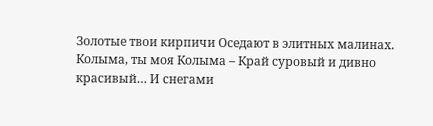Золотые твои кирпичи Оседают в элитных малинах. Колыма, ты моя Колыма – Край суровый и дивно красивый… И снегами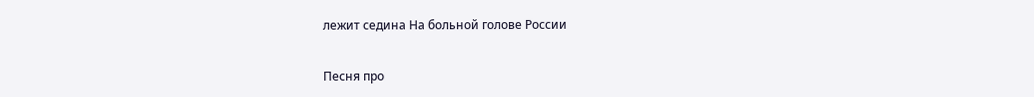лежит седина На больной голове России

Песня про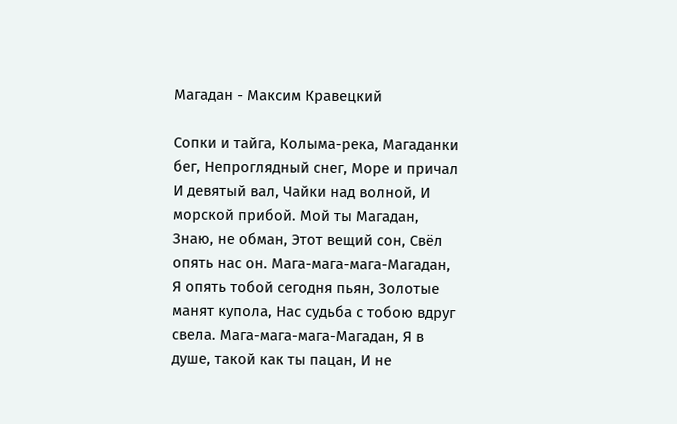Магадан - Максим Кравецкий

Сопки и тайга, Колыма-река, Магаданки бег, Непроглядный снег, Море и причал И девятый вал, Чайки над волной, И морской прибой. Мой ты Магадан, Знаю, не обман, Этот вещий сон, Свёл опять нас он. Мага-мага-мага-Магадан, Я опять тобой сегодня пьян, Золотые манят купола, Нас судьба с тобою вдруг свела. Мага-мага-мага-Магадан, Я в душе, такой как ты пацан, И не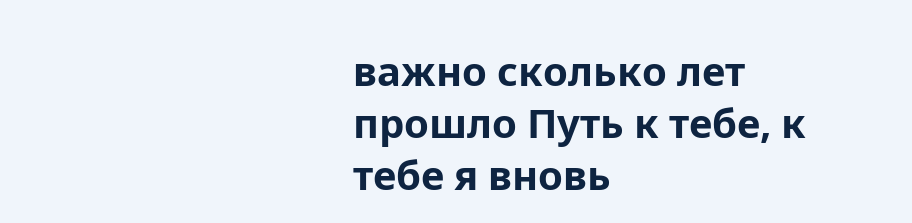важно сколько лет прошло Путь к тебе, к тебе я вновь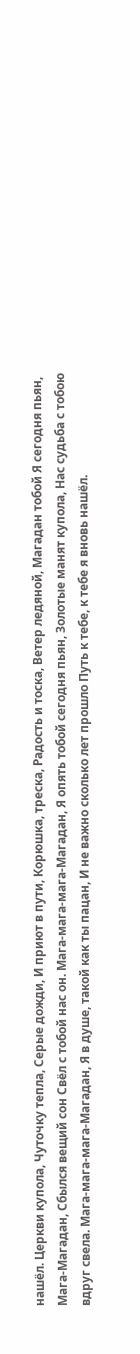нашёл. Церкви купола, Чуточку тепла, Серые дожди, И приют в пути, Корюшка, треска, Радость и тоска, Ветер ледяной, Магадан тобой Я сегодня пьян, Мага-Магадан, Сбылся вещий сон Свёл с тобой нас он. Мага-мага-мага-Магадан, Я опять тобой сегодня пьян, Золотые манят купола, Нас судьба с тобою вдруг свела. Мага-мага-мага-Магадан, Я в душе, такой как ты пацан, И не важно сколько лет прошло Путь к тебе, к тебе я вновь нашёл.